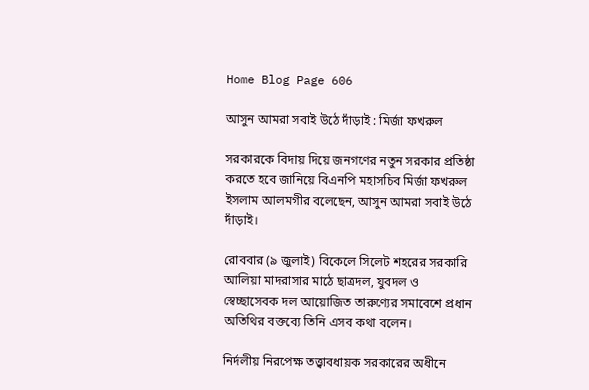Home Blog Page 606

আসুন আমরা সবাই উঠে দাঁড়াই : মির্জা ফখরুল

সরকারকে বিদায় দিয়ে জনগণের নতুন সরকার প্রতিষ্ঠা করতে হবে জানিয়ে বিএনপি মহাসচিব মির্জা ফখরুল ইসলাম আলমগীর বলেছেন, আসুন আমরা সবাই উঠে দাঁড়াই।

রোববার (৯ জুলাই) বিকেলে সিলেট শহরের সরকারি আলিয়া মাদরাসার মাঠে ছাত্রদল, যুবদল ও স্বেচ্ছাসেবক দল আয়োজিত তারুণ্যের সমাবেশে প্রধান অতিথির বক্তব্যে তিনি এসব কথা বলেন।

নির্দলীয় নিরপেক্ষ তত্ত্বাবধায়ক সরকারের অধীনে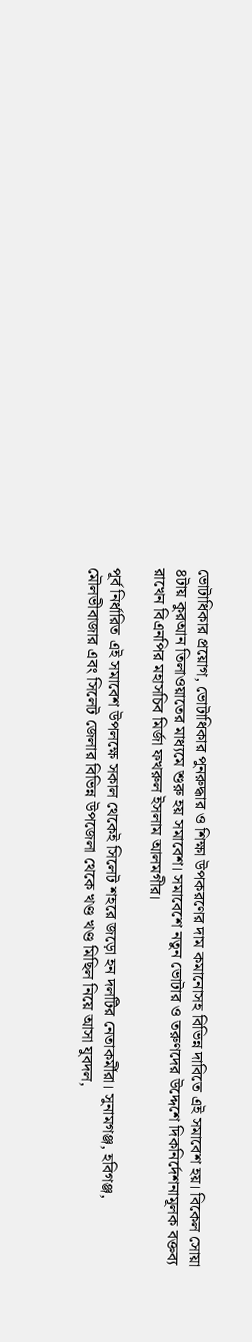ভোটাধিকার প্রয়োগ, ভোটাধিকার পুনরুদ্ধার ও শিক্ষা উপকরণের দাম কমানোসহ বিভিন্ন দাবিতে এই সমাবেশ হয়। বিকেল সোয়া ৪টায় কুরআন তিলাওয়াতের মাধ্যমে শুরু হয় সমাবেশ। সমাবেশে নতুন ভোটার ও তরুণদের উদ্দেশে দিকনির্দেশনামূলক বক্তব্য রাখেন বিএনপির মহাসচিব মির্জা ফখরুল ইসলাম আলমগীর।

পূর্ব নির্ধারিত এই সমাবেশ উপলক্ষে সকাল থেকেই সিলেট শহরে জড়ো হন দলটির নেতাকর্মীরা। সুনামগঞ্জ, হবিগঞ্জ, মৌলভীবাজার এবং সিলেট জেলার বিভিন্ন উপজেলা থেকে খণ্ড খণ্ড মিছিল নিয়ে আসা যুবদল,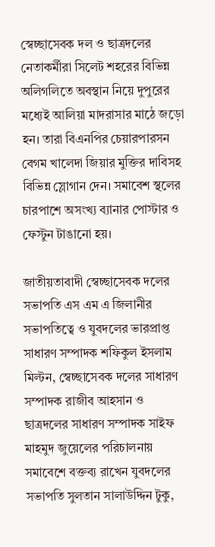স্বেচ্ছাসেবক দল ও ছাত্রদলের নেতাকর্মীরা সিলেট শহরের বিভিন্ন অলিগলিতে অবস্থান নিয়ে দুপুরের মধ্যেই আলিয়া মাদরাসার মাঠে জড়ো হন। তারা বিএনপির চেয়ারপারসন বেগম খালেদা জিয়ার মুক্তির দাবিসহ বিভিন্ন স্লোগান দেন। সমাবেশ স্থলের চারপাশে অসংখ্য ব্যানার পোস্টার ও ফেস্টুন টাঙানো হয়।

জাতীয়তাবাদী স্বেচ্ছাসেবক দলের সভাপতি এস এম এ জিলানীর সভাপতিত্বে ও যুবদলের ভারপ্রাপ্ত সাধারণ সম্পাদক শফিকুল ইসলাম মিল্টন, স্বেচ্ছাসেবক দলের সাধারণ সম্পাদক রাজীব আহসান ও ছাত্রদলের সাধারণ সম্পাদক সাইফ মাহমুদ জুয়েলের পরিচালনায় সমাবেশে বক্তব্য রাখেন যুবদলের সভাপতি সুলতান সালাউদ্দিন টুকু,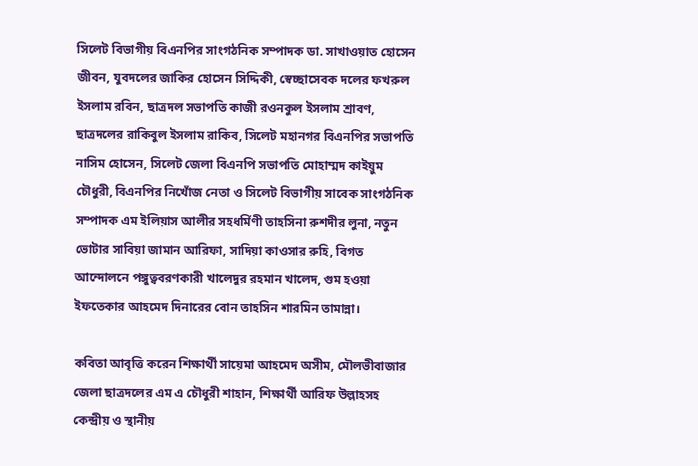সিলেট বিভাগীয় বিএনপির সাংগঠনিক সম্পাদক ডা. সাখাওয়াত হোসেন জীবন, যুবদলের জাকির হোসেন সিদ্দিকী, স্বেচ্ছাসেবক দলের ফখরুল ইসলাম রবিন, ছাত্রদল সভাপতি কাজী রওনকুল ইসলাম শ্রাবণ, ছাত্রদলের রাকিবুল ইসলাম রাকিব, সিলেট মহানগর বিএনপির সভাপতি নাসিম হোসেন, সিলেট জেলা বিএনপি সভাপতি মোহাম্মদ কাইয়ুম চৌধুরী, বিএনপির নিখোঁজ নেতা ও সিলেট বিভাগীয় সাবেক সাংগঠনিক সম্পাদক এম ইলিয়াস আলীর সহধর্মিণী তাহসিনা রুশদীর লুনা, নতুন ভোটার সাবিয়া জামান আরিফা, সাদিয়া কাওসার রুহি, বিগত আন্দোলনে পঙ্গুত্ববরণকারী খালেদুর রহমান খালেদ, গুম হওয়া ইফতেকার আহমেদ দিনারের বোন তাহসিন শারমিন তামান্না।

কবিতা আবৃত্তি করেন শিক্ষার্থী সায়েমা আহমেদ অসীম, মৌলভীবাজার জেলা ছাত্রদলের এম এ চৌধুরী শাহান, শিক্ষার্থী আরিফ উল্লাহসহ কেন্দ্রীয় ও স্থানীয়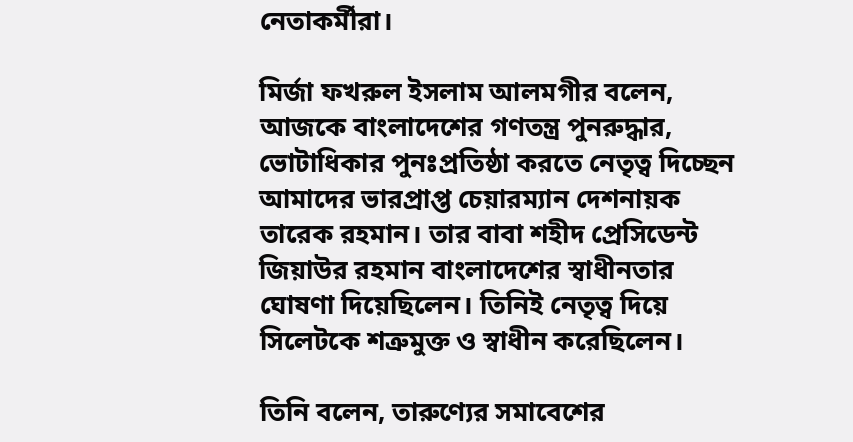নেতাকর্মীরা।

মির্জা ফখরুল ইসলাম আলমগীর বলেন, আজকে বাংলাদেশের গণতন্ত্র পুনরুদ্ধার, ভোটাধিকার পুনঃপ্রতিষ্ঠা করতে নেতৃত্ব দিচ্ছেন আমাদের ভারপ্রাপ্ত চেয়ারম্যান দেশনায়ক তারেক রহমান। তার বাবা শহীদ প্রেসিডেন্ট জিয়াউর রহমান বাংলাদেশের স্বাধীনতার ঘোষণা দিয়েছিলেন। তিনিই নেতৃত্ব দিয়ে সিলেটকে শত্রুমুক্ত ও স্বাধীন করেছিলেন।

তিনি বলেন, তারুণ্যের সমাবেশের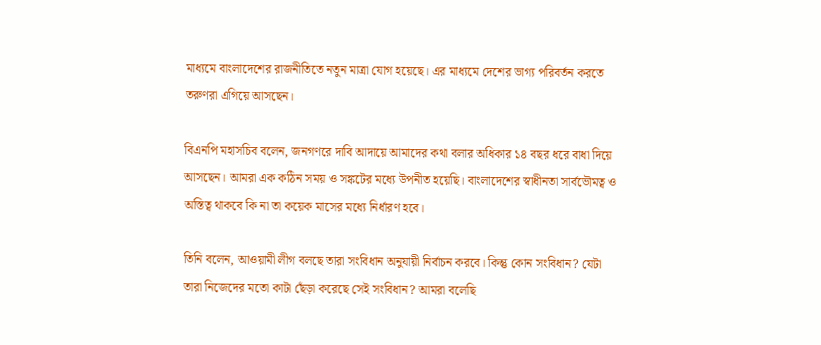মাধ্যমে বাংলাদেশের রাজনীতিতে নতুন মাত্রা যোগ হয়েছে। এর মাধ্যমে দেশের ভাগ্য পরিবর্তন করতে তরুণরা এগিয়ে আসছেন।

বিএনপি মহাসচিব বলেন, জনগণরে দাবি আদায়ে আমাদের কথা বলার অধিকার ১৪ বছর ধরে বাধা দিয়ে আসছেন। আমরা এক কঠিন সময় ও সঙ্কটের মধ্যে উপনীত হয়েছি। বাংলাদেশের স্বাধীনতা সার্বভৌমত্ব ও অস্তিত্ব থাকবে কি না তা কয়েক মাসের মধ্যে নির্ধারণ হবে।

তিনি বলেন, আওয়ামী লীগ বলছে তারা সংবিধান অনুযায়ী নির্বাচন করবে। কিন্তু কোন সংবিধান? যেটা তারা নিজেদের মতো কাটা ছেঁড়া করেছে সেই সংবিধান? আমরা বলেছি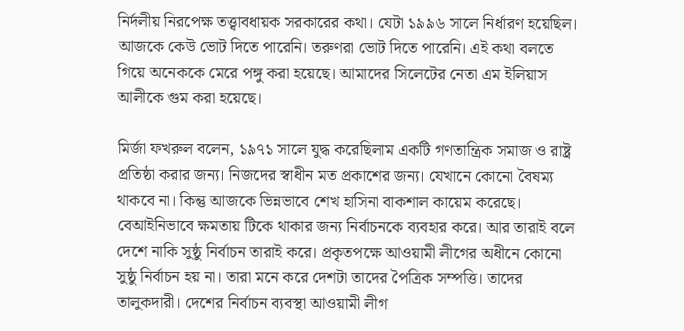নির্দলীয় নিরপেক্ষ তত্ত্বাবধায়ক সরকারের কথা। যেটা ১৯৯৬ সালে নির্ধারণ হয়েছিল। আজকে কেউ ভোট দিতে পারেনি। তরুণরা ভোট দিতে পারেনি। এই কথা বলতে গিয়ে অনেককে মেরে পঙ্গু করা হয়েছে। আমাদের সিলেটের নেতা এম ইলিয়াস আলীকে গুম করা হয়েছে।

মির্জা ফখরুল বলেন, ১৯৭১ সালে যুদ্ধ করেছিলাম একটি গণতান্ত্রিক সমাজ ও রাষ্ট্র প্রতিষ্ঠা করার জন্য। নিজদের স্বাধীন মত প্রকাশের জন্য। যেখানে কোনো বৈষম্য থাকবে না। কিন্তু আজকে ভিন্নভাবে শেখ হাসিনা বাকশাল কায়েম করেছে। বেআইনিভাবে ক্ষমতায় টিকে থাকার জন্য নির্বাচনকে ব্যবহার করে। আর তারাই বলে দেশে নাকি সুষ্ঠু নির্বাচন তারাই করে। প্রকৃতপক্ষে আওয়ামী লীগের অধীনে কোনো সুষ্ঠু নির্বাচন হয় না। তারা মনে করে দেশটা তাদের পৈত্রিক সম্পত্তি। তাদের তালুকদারী। দেশের নির্বাচন ব্যবস্থা আওয়ামী লীগ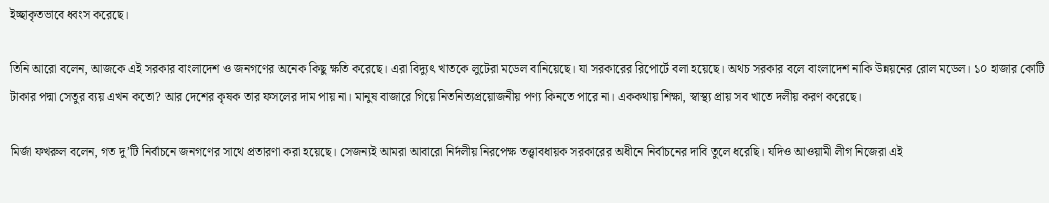ইচ্ছাকৃতভাবে ধ্বংস করেছে।

তিনি আরো বলেন, আজকে এই সরকার বাংলাদেশ ও জনগণের অনেক কিছু ক্ষতি করেছে। এরা বিদ্যুৎ খাতকে লুটেরা মডেল বানিয়েছে। যা সরকারের রিপোর্টে বলা হয়েছে। অথচ সরকার বলে বাংলাদেশ নাকি উন্নয়নের রোল মডেল। ১০ হাজার কোটি টাকার পদ্মা সেতুর ব্যয় এখন কতো? আর দেশের কৃষক তার ফসলের দাম পায় না। মানুষ বাজারে গিয়ে নিতনিত্যপ্রয়োজনীয় পণ্য কিনতে পারে না। এককথায় শিক্ষা, স্বাস্থ্য প্রায় সব খাতে দলীয় করণ করেছে।

মির্জা ফখরুল বলেন, গত দু’টি নির্বাচনে জনগণের সাথে প্রতারণা করা হয়েছে। সেজন্যই আমরা আবারো নির্দলীয় নিরপেক্ষ তত্ত্বাবধায়ক সরকারের অধীনে নির্বাচনের দাবি তুলে ধরেছি। যদিও আওয়ামী লীগ নিজেরা এই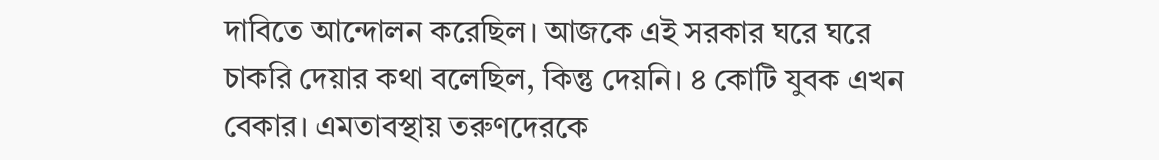দাবিতে আন্দোলন করেছিল। আজকে এই সরকার ঘরে ঘরে চাকরি দেয়ার কথা বলেছিল, কিন্তু দেয়নি। ৪ কোটি যুবক এখন বেকার। এমতাবস্থায় তরুণদেরকে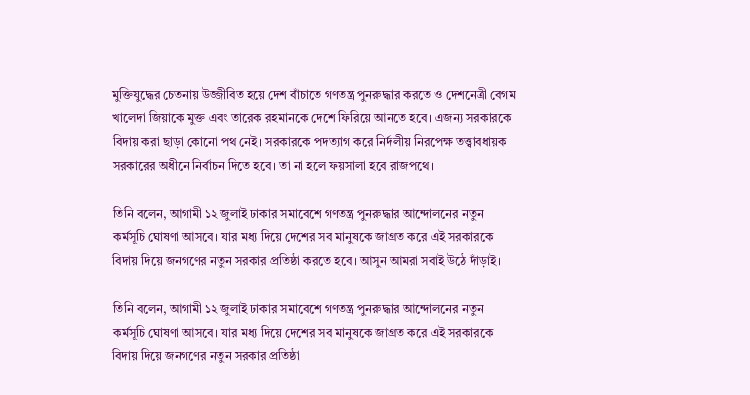মুক্তিযুদ্ধের চেতনায় উজ্জীবিত হয়ে দেশ বাঁচাতে গণতন্ত্র পুনরুদ্ধার করতে ও দেশনেত্রী বেগম খালেদা জিয়াকে মুক্ত এবং তারেক রহমানকে দেশে ফিরিয়ে আনতে হবে। এজন্য সরকারকে বিদায় করা ছাড়া কোনো পথ নেই। সরকারকে পদত্যাগ করে নির্দলীয় নিরপেক্ষ তত্ত্বাবধায়ক সরকারের অধীনে নির্বাচন দিতে হবে। তা না হলে ফয়সালা হবে রাজপথে।

তিনি বলেন, আগামী ১২ জুলাই ঢাকার সমাবেশে গণতন্ত্র পুনরুদ্ধার আন্দোলনের নতুন কর্মসূচি ঘোষণা আসবে। যার মধ্য দিয়ে দেশের সব মানুষকে জাগ্রত করে এই সরকারকে বিদায় দিয়ে জনগণের নতুন সরকার প্রতিষ্ঠা করতে হবে। আসুন আমরা সবাই উঠে দাঁড়াই।

তিনি বলেন, আগামী ১২ জুলাই ঢাকার সমাবেশে গণতন্ত্র পুনরুদ্ধার আন্দোলনের নতুন কর্মসূচি ঘোষণা আসবে। যার মধ্য দিয়ে দেশের সব মানুষকে জাগ্রত করে এই সরকারকে বিদায় দিয়ে জনগণের নতুন সরকার প্রতিষ্ঠা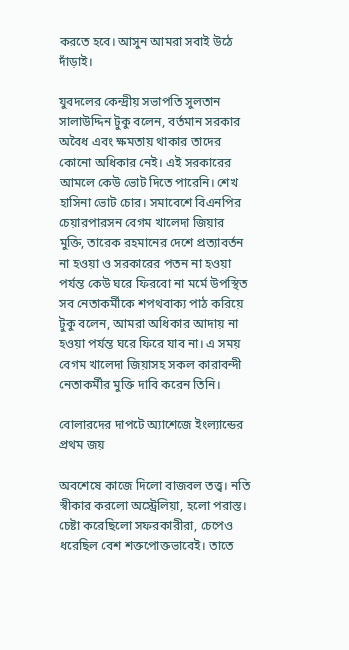করতে হবে। আসুন আমরা সবাই উঠে দাঁড়াই।

যুবদলের কেন্দ্রীয় সভাপতি সুলতান সালাউদ্দিন টুকু বলেন, বর্তমান সরকার অবৈধ এবং ক্ষমতায় থাকার তাদের কোনো অধিকার নেই। এই সরকারের আমলে কেউ ভোট দিতে পারেনি। শেখ হাসিনা ভোট চোর। সমাবেশে বিএনপির চেয়ারপারসন বেগম খালেদা জিয়ার মুক্তি, তারেক রহমানের দেশে প্রত্যাবর্তন না হওয়া ও সরকারের পতন না হওয়া পর্যন্ত কেউ ঘরে ফিরবো না মর্মে উপস্থিত সব নেতাকর্মীকে শপথবাক্য পাঠ করিয়ে টুকু বলেন, আমরা অধিকার আদায় না হওয়া পর্যন্ত ঘরে ফিরে যাব না। এ সময় বেগম খালেদা জিয়াসহ সকল কারাবন্দী নেতাকর্মীর মুক্তি দাবি করেন তিনি।

বোলারদের দাপটে অ্যাশেজে ইংল্যান্ডের প্রথম জয়

অবশেষে কাজে দিলো বাজবল তত্ত্ব। নতি স্বীকার করলো অস্ট্রেলিয়া, হলো পরাস্ত। চেষ্টা করেছিলো সফরকারীরা, চেপেও ধরেছিল বেশ শক্তপোক্তভাবেই। তাতে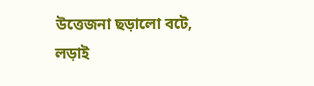উত্তেজনা ছড়ালো বটে, লড়াই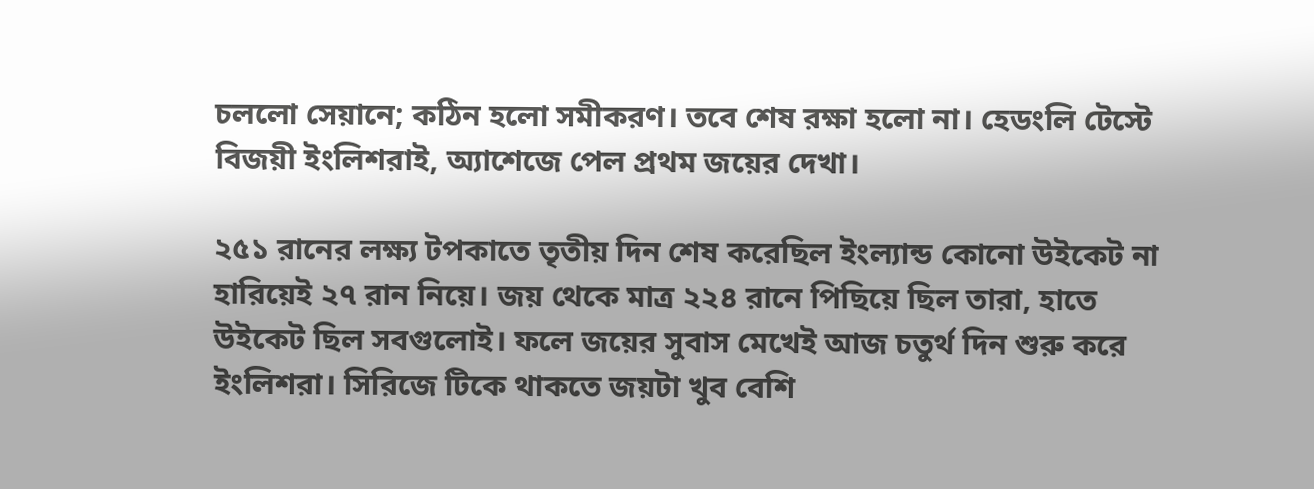চললো সেয়ানে; কঠিন হলো সমীকরণ। তবে শেষ রক্ষা হলো না। হেডংলি টেস্টে বিজয়ী ইংলিশরাই, অ্যাশেজে পেল প্রথম জয়ের দেখা।

২৫১ রানের লক্ষ্য টপকাতে তৃতীয় দিন শেষ করেছিল ইংল্যান্ড কোনো উইকেট না হারিয়েই ২৭ রান নিয়ে। জয় থেকে মাত্র ২২৪ রানে পিছিয়ে ছিল তারা, হাতে উইকেট ছিল সবগুলোই। ফলে জয়ের সুবাস মেখেই আজ চতুর্থ দিন শুরু করে ইংলিশরা। সিরিজে টিকে থাকতে জয়টা খুব বেশি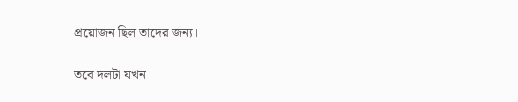প্রয়োজন ছিল তাদের জন্য।

তবে দলটা যখন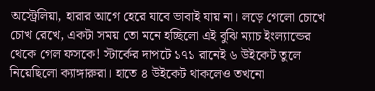অস্ট্রেলিয়া, হারার আগে হেরে যাবে ভাবাই যায় না। লড়ে গেলো চোখে চোখ রেখে, একটা সময় তো মনে হচ্ছিলো এই বুঝি ম্যাচ ইংল্যান্ডের থেকে গেল ফসকে! স্টার্কের দাপটে ১৭১ রানেই ৬ উইকেট তুলে নিয়েছিলো ক্যাঙ্গারুরা। হাতে ৪ উইকেট থাকলেও তখনো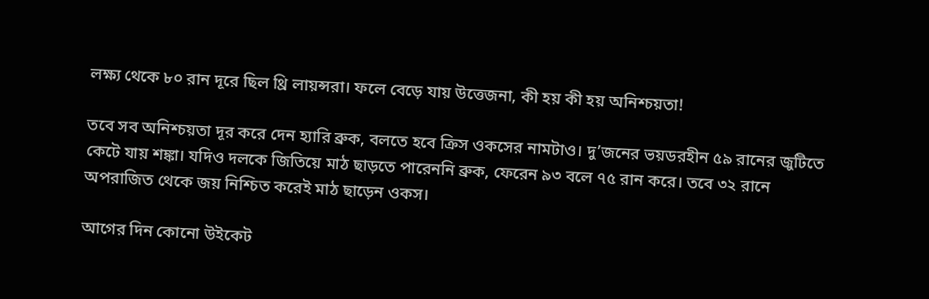লক্ষ্য থেকে ৮০ রান দূরে ছিল থ্রি লায়ন্সরা। ফলে বেড়ে যায় উত্তেজনা, কী হয় কী হয় অনিশ্চয়তা!

তবে সব অনিশ্চয়তা দূর করে দেন হ্যারি ব্রুক, বলতে হবে ক্রিস ওকসের নামটাও। দু’জনের ভয়ডরহীন ৫৯ রানের জুটিতে কেটে যায় শঙ্কা। যদিও দলকে জিতিয়ে মাঠ ছাড়তে পারেননি ব্রুক, ফেরেন ৯৩ বলে ৭৫ রান করে। তবে ৩২ রানে অপরাজিত থেকে জয় নিশ্চিত করেই মাঠ ছাড়েন ওকস।

আগের দিন কোনো উইকেট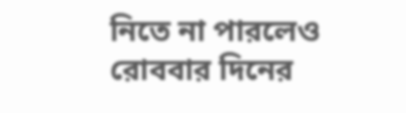নিতে না পারলেও রোববার দিনের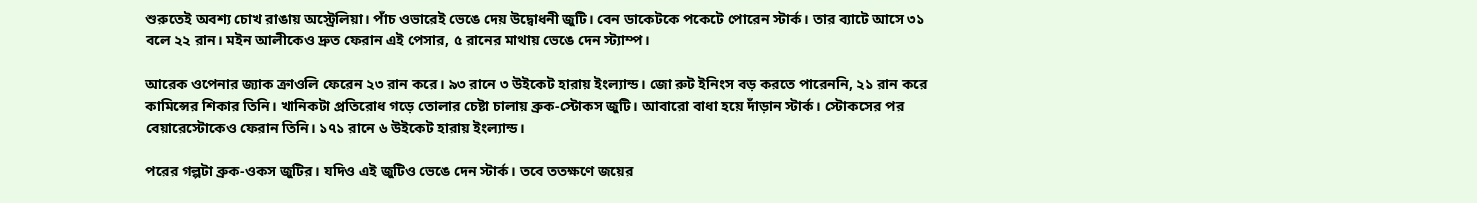শুরুতেই অবশ্য চোখ রাঙায় অস্ট্রেলিয়া। পাঁচ ওভারেই ভেঙে দেয় উদ্বোধনী জুটি। বেন ডাকেটকে পকেটে পোরেন স্টার্ক। তার ব্যাটে আসে ৩১ বলে ২২ রান। মইন আলীকেও দ্রুত ফেরান এই পেসার, ৫ রানের মাথায় ভেঙে দেন স্ট্যাম্প।

আরেক ওপেনার জ্যাক ক্রাওলি ফেরেন ২৩ রান করে। ৯৩ রানে ৩ উইকেট হারায় ইংল্যান্ড। জো রুট ইনিংস বড় করতে পারেননি, ২১ রান করে কামিন্সের শিকার তিনি। খানিকটা প্রতিরোধ গড়ে তোলার চেষ্টা চালায় ব্রুক-স্টোকস জুটি। আবারো বাধা হয়ে দাঁড়ান স্টার্ক। স্টোকসের পর বেয়ারেস্টোকেও ফেরান তিনি। ১৭১ রানে ৬ উইকেট হারায় ইংল্যান্ড।

পরের গল্পটা ব্রুক-ওকস জুটির। যদিও এই জুটিও ভেঙে দেন স্টার্ক। তবে ততক্ষণে জয়ের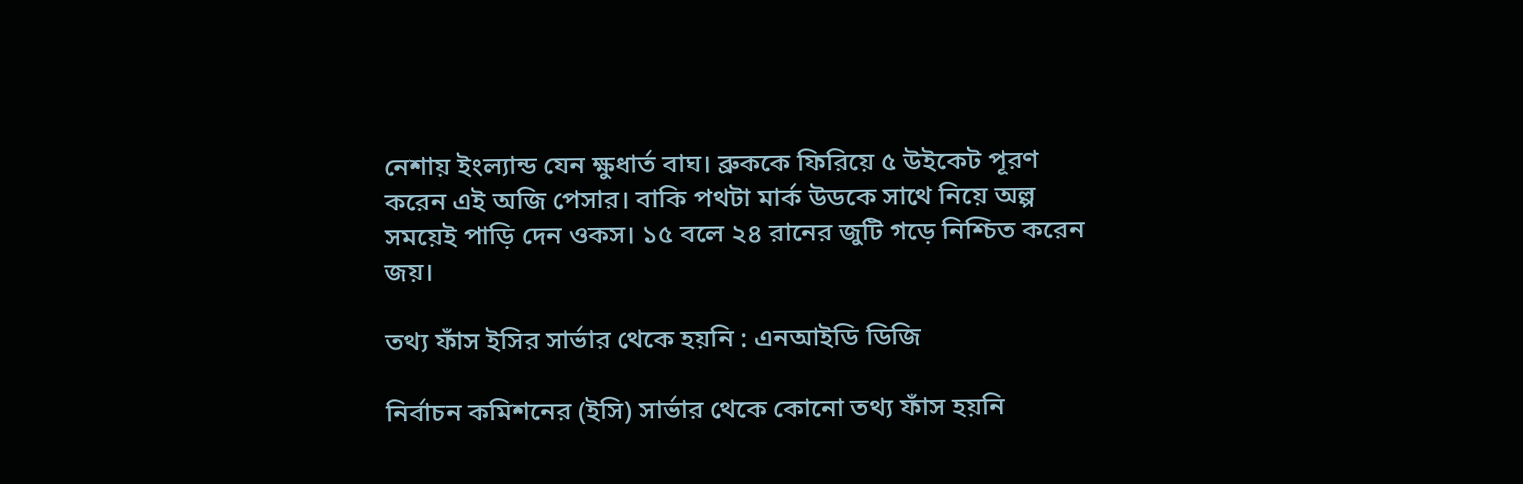নেশায় ইংল্যান্ড যেন ক্ষুধার্ত বাঘ। ব্রুককে ফিরিয়ে ৫ উইকেট পূরণ করেন এই অজি পেসার। বাকি পথটা মার্ক উডকে সাথে নিয়ে অল্প সময়েই পাড়ি দেন ওকস। ১৫ বলে ২৪ রানের জুটি গড়ে নিশ্চিত করেন জয়।

তথ্য ফাঁস ইসির সার্ভার থেকে হয়নি : এনআইডি ডিজি

নির্বাচন কমিশনের (ইসি) সার্ভার থেকে কোনো তথ্য ফাঁস হয়নি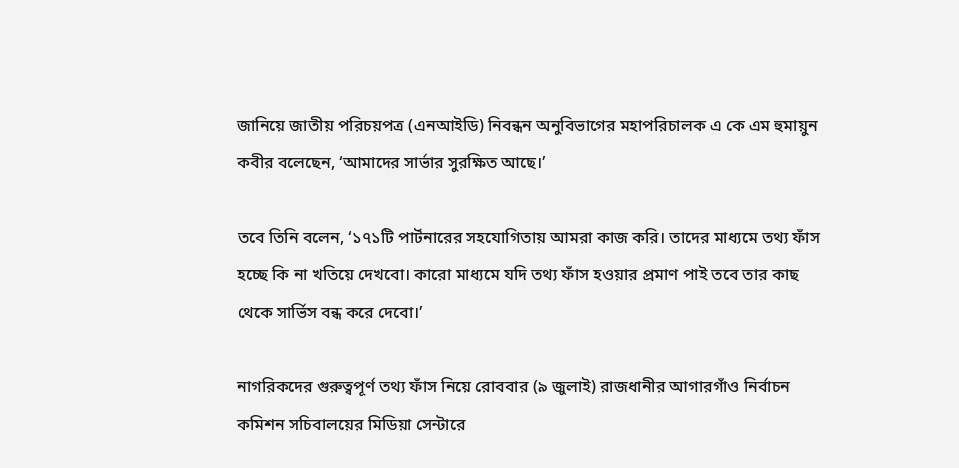জানিয়ে জাতীয় পরিচয়পত্র (এনআইডি) নিবন্ধন অনুবিভাগের মহাপরিচালক এ কে এম হুমায়ুন কবীর বলেছেন, ‘আমাদের সার্ভার সুরক্ষিত আছে।’

তবে তিনি বলেন, ‘১৭১টি পার্টনারের সহযোগিতায় আমরা কাজ করি। তাদের মাধ্যমে তথ্য ফাঁস হচ্ছে কি না খতিয়ে দেখবো। কারো মাধ্যমে যদি তথ্য ফাঁস হওয়ার প্রমাণ পাই তবে তার কাছ থেকে সার্ভিস বন্ধ করে দেবো।’

নাগরিকদের গুরুত্বপূর্ণ তথ্য ফাঁস নিয়ে রোববার (৯ জুলাই) রাজধানীর আগারগাঁও নির্বাচন কমিশন সচিবালয়ের মিডিয়া সেন্টারে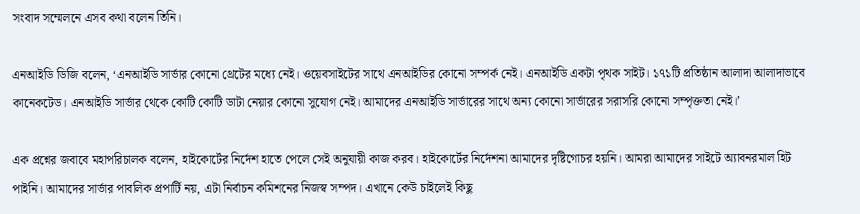সংবাদ সম্মেলনে এসব কথা বলেন তিনি।

এনআইডি ডিজি বলেন, ‘এনআইডি সার্ভার কোনো থ্রেটের মধ্যে নেই। ওয়েবসাইটের সাথে এনআইডির কোনো সম্পর্ক নেই। এনআইডি একটা পৃথক সাইট। ১৭১টি প্রতিষ্ঠান আলাদা আলাদাভাবে কানেকটেড। এনআইডি সার্ভার থেকে কোটি কোটি ডাটা নেয়ার কোনো সুযোগ নেই। আমাদের এনআইডি সার্ভারের সাথে অন্য কোনো সার্ভারের সরাসরি কোনো সম্পৃক্ততা নেই।’

এক প্রশ্নের জবাবে মহাপরিচালক বলেন, হাইকোর্টের নির্দেশ হাতে পেলে সেই অনুযায়ী কাজ করব। হাইকোর্টের নির্দেশনা আমাদের দৃষ্টিগোচর হয়নি। আমরা আমাদের সাইটে অ্যাবনরমাল হিট পাইনি। আমাদের সার্ভার পাবলিক প্রপার্টি নয়, এটা নির্বাচন কমিশনের নিজস্ব সম্পদ। এখানে কেউ চাইলেই কিছু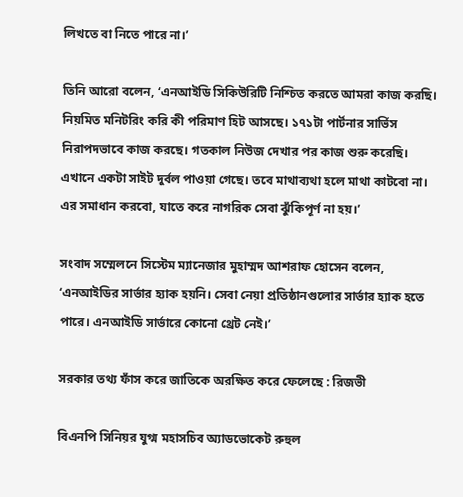লিখতে বা নিতে পারে না।’

তিনি আরো বলেন, ‘এনআইডি সিকিউরিটি নিশ্চিত করতে আমরা কাজ করছি। নিয়মিত মনিটরিং করি কী পরিমাণ হিট আসছে। ১৭১টা পার্টনার সার্ভিস নিরাপদভাবে কাজ করছে। গতকাল নিউজ দেখার পর কাজ শুরু করেছি। এখানে একটা সাইট দুর্বল পাওয়া গেছে। তবে মাথাব্যথা হলে মাথা কাটবো না। এর সমাধান করবো, যাতে করে নাগরিক সেবা ঝুঁকিপূর্ণ না হয়।’

সংবাদ সম্মেলনে সিস্টেম ম্যানেজার মুহাম্মদ আশরাফ হোসেন বলেন, ‘এনআইডির সার্ভার হ্যাক হয়নি। সেবা নেয়া প্রতিষ্ঠানগুলোর সার্ভার হ্যাক হতে পারে। এনআইডি সার্ভারে কোনো থ্রেট নেই।’

সরকার তথ্য ফাঁস করে জাতিকে অরক্ষিত করে ফেলেছে : রিজভী

বিএনপি সিনিয়র যুগ্ম মহাসচিব অ্যাডভোকেট রুহুল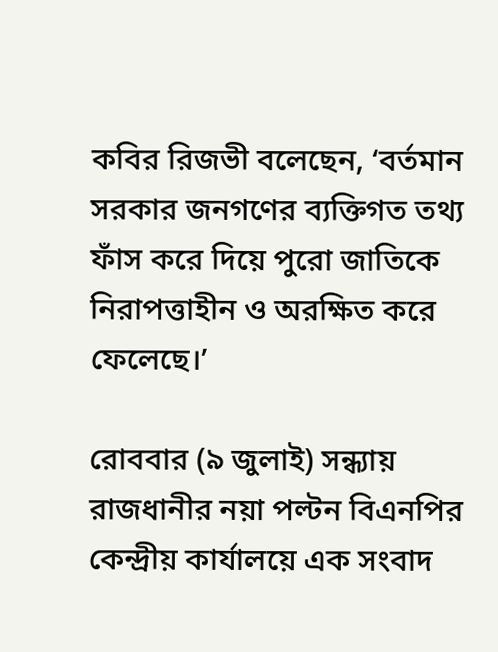কবির রিজভী বলেছেন, ‘বর্তমান সরকার জনগণের ব্যক্তিগত তথ্য ফাঁস করে দিয়ে পুরো জাতিকে নিরাপত্তাহীন ও অরক্ষিত করে ফেলেছে।’

রোববার (৯ জুলাই) সন্ধ্যায় রাজধানীর নয়া পল্টন বিএনপির কেন্দ্রীয় কার্যালয়ে এক সংবাদ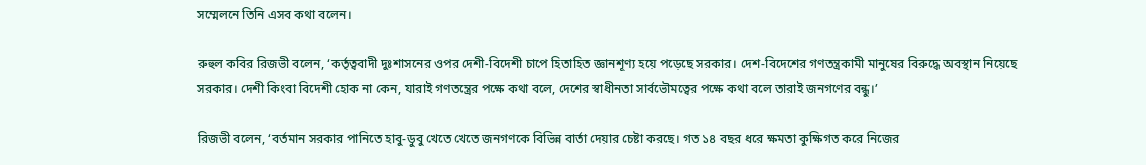সম্মেলনে তিনি এসব কথা বলেন।

রুহুল কবির রিজভী বলেন, ‘কর্তৃত্ববাদী দুঃশাসনের ওপর দেশী-বিদেশী চাপে হিতাহিত জ্ঞানশূণ্য হয়ে পড়েছে সরকার। দেশ-বিদেশের গণতন্ত্রকামী মানুষের বিরুদ্ধে অবস্থান নিয়েছে সরকার। দেশী কিংবা বিদেশী হোক না কেন, যারাই গণতন্ত্রের পক্ষে কথা বলে, দেশের স্বাধীনতা সার্বভৌমত্বের পক্ষে কথা বলে তারাই জনগণের বন্ধু।’

রিজভী বলেন, ‘বর্তমান সরকার পানিতে হাবু-ডুবু খেতে খেতে জনগণকে বিভিন্ন বার্তা দেয়ার চেষ্টা করছে। গত ১৪ বছর ধরে ক্ষমতা কুক্ষিগত করে নিজের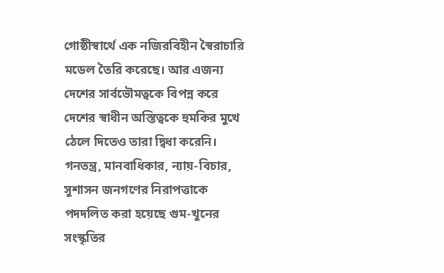গোষ্ঠীস্বার্থে এক নজিরবিহীন স্বৈরাচারি মডেল তৈরি করেছে। আর এজন্য দেশের সার্বভৌমত্বকে বিপন্ন করে দেশের স্বাধীন অস্তিত্বকে হুমকির মুখে ঠেলে দিতেও তারা দ্বিধা করেনি। গনতন্ত্র, মানবাধিকার, ন্যায়-বিচার, সুশাসন জনগণের নিরাপত্তাকে পদদলিত করা হয়েছে গুম-খুনের সংস্কৃতির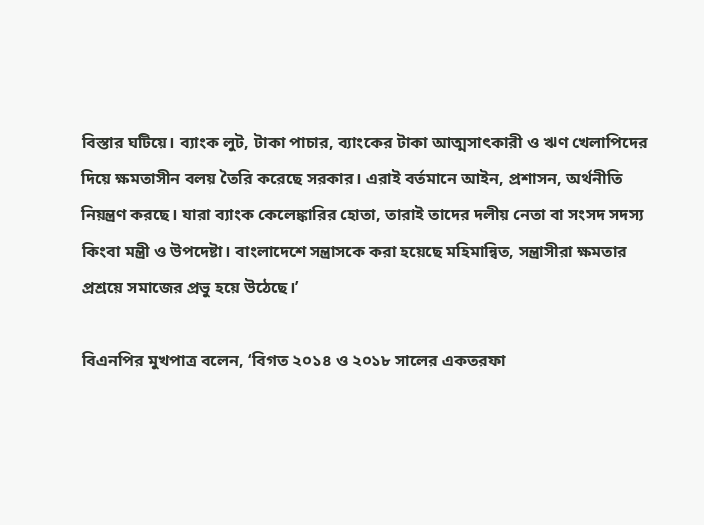বিস্তার ঘটিয়ে। ব্যাংক লুট, টাকা পাচার, ব্যাংকের টাকা আত্মসাৎকারী ও ঋণ খেলাপিদের দিয়ে ক্ষমতাসীন বলয় তৈরি করেছে সরকার। এরাই বর্তমানে আইন, প্রশাসন, অর্থনীতি নিয়ন্ত্রণ করছে। যারা ব্যাংক কেলেঙ্কারির হোতা, তারাই তাদের দলীয় নেতা বা সংসদ সদস্য কিংবা মন্ত্রী ও উপদেষ্টা। বাংলাদেশে সন্ত্রাসকে করা হয়েছে মহিমান্বিত, সন্ত্রাসীরা ক্ষমতার প্রশ্রয়ে সমাজের প্রভু হয়ে উঠেছে।’

বিএনপির মুখপাত্র বলেন, ‘বিগত ২০১৪ ও ২০১৮ সালের একতরফা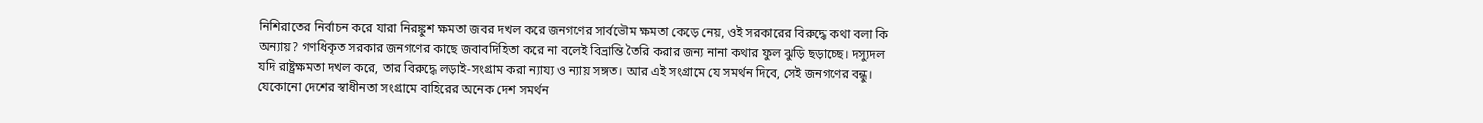নিশিরাতের নির্বাচন করে যারা নিরঙ্কুশ ক্ষমতা জবর দখল করে জনগণের সার্বভৌম ক্ষমতা কেড়ে নেয়, ওই সরকারের বিরুদ্ধে কথা বলা কি অন্যায়? গণধিকৃত সরকার জনগণের কাছে জবাবদিহিতা করে না বলেই বিভ্রান্তি তৈরি করার জন্য নানা কথার ফুল ঝুড়ি ছড়াচ্ছে। দস্যুদল যদি রাষ্ট্রক্ষমতা দখল করে, তার বিরুদ্ধে লড়াই-সংগ্রাম করা ন্যায্য ও ন্যায় সঙ্গত। আর এই সংগ্রামে যে সমর্থন দিবে, সেই জনগণের বন্ধু। যেকোনো দেশের স্বাধীনতা সংগ্রামে বাহিরের অনেক দেশ সমর্থন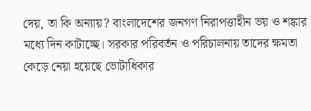দেয়, তা কি অন্যায়? বাংলাদেশের জনগণ নিরাপত্তাহীন ভয় ও শঙ্কার মধ্যে দিন কাটাচ্ছে। সরকার পরিবর্তন ও পরিচালনায় তাদের ক্ষমতা কেড়ে নেয়া হয়েছে ভোটাধিকার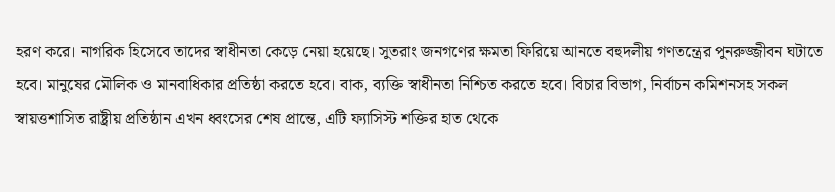হরণ করে। নাগরিক হিসেবে তাদের স্বাধীনতা কেড়ে নেয়া হয়েছে। সুতরাং জনগণের ক্ষমতা ফিরিয়ে আনতে বহুদলীয় গণতন্ত্রের পুনরুজ্জীবন ঘটাতে হবে। মানুষের মৌলিক ও মানবাধিকার প্রতিষ্ঠা করতে হবে। বাক, ব্যক্তি স্বাধীনতা নিশ্চিত করতে হবে। বিচার বিভাগ, নির্বাচন কমিশনসহ সকল স্বায়ত্তশাসিত রাষ্ট্রীয় প্রতিষ্ঠান এখন ধ্বংসের শেষ প্রান্তে, এটি ফ্যাসিস্ট শক্তির হাত থেকে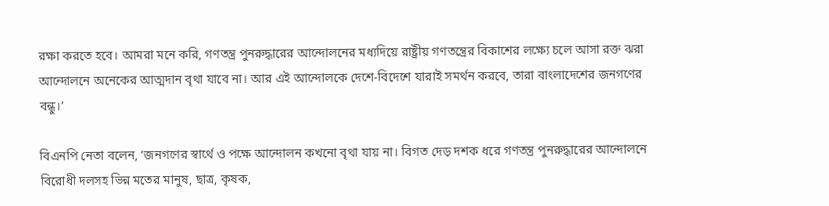রক্ষা করতে হবে। আমরা মনে করি, গণতন্ত্র পুনরুদ্ধারের আন্দোলনের মধ্যদিয়ে রাষ্ট্রীয় গণতন্ত্রের বিকাশের লক্ষ্যে চলে আসা রক্ত ঝরা আন্দোলনে অনেকের আত্মদান বৃথা যাবে না। আর এই আন্দোলকে দেশে-বিদেশে যারাই সমর্থন করবে, তারা বাংলাদেশের জনগণের বন্ধু।’

বিএনপি নেতা বলেন, ‘জনগণের স্বার্থে ও পক্ষে আন্দোলন কখনো বৃথা যায় না। বিগত দেড় দশক ধরে গণতন্ত্র পুনরুদ্ধারের আন্দোলনে বিরোধী দলসহ ভিন্ন মতের মানুষ, ছাত্র, কৃষক,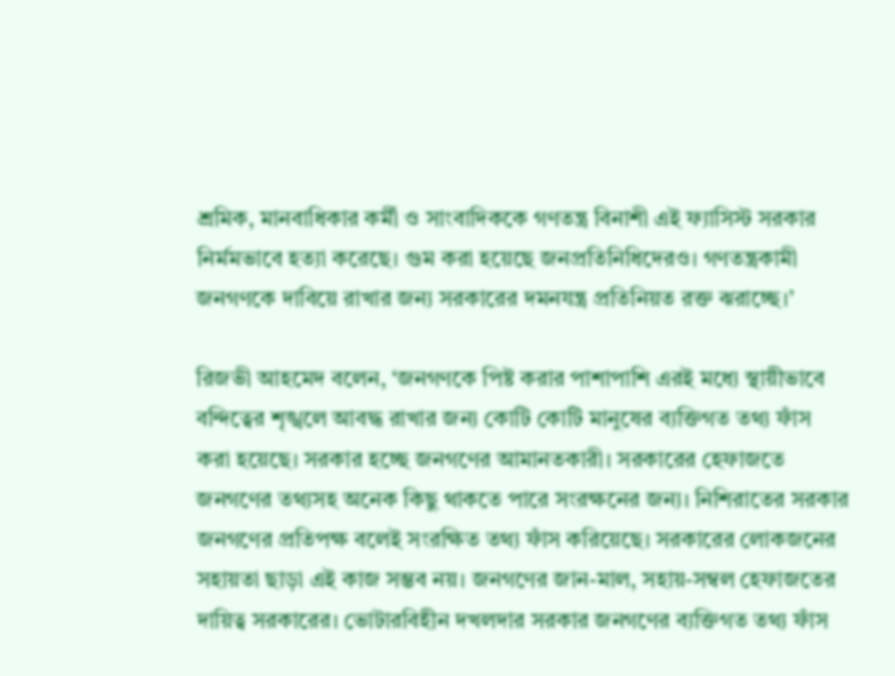শ্রমিক, মানবাধিকার কর্মী ও সাংবাদিককে গণতন্ত্র বিনাশী এই ফ্যাসিস্ট সরকার নির্মমভাবে হত্যা করেছে। গুম করা হয়েছে জনপ্রতিনিধিদেরও। গণতন্ত্রকামী জনগণকে দাবিয়ে রাখার জন্য সরকারের দমনযন্ত্র প্রতিনিয়ত রক্ত ঝরাচ্ছে।’

রিজভী আহমেদ বলেন, ‘জনগণকে পিষ্ট করার পাশাপাশি এরই মধ্যে স্থায়ীভাবে বন্দিত্বের শৃঙ্খলে আবদ্ধ রাখার জন্য কোটি কোটি মানুষের ব্যক্তিগত তথ্য ফাঁস করা হয়েছে। সরকার হচ্ছে জনগণের আমানতকারী। সরকারের হেফাজতে জনগণের তথ্যসহ অনেক কিছু থাকতে পারে সংরক্ষনের জন্য। নিশিরাতের সরকার জনগণের প্রতিপক্ষ বলেই সংরক্ষিত তথ্য ফাঁস করিয়েছে। সরকারের লোকজনের সহায়তা ছাড়া এই কাজ সম্ভব নয়। জনগণের জান-মাল, সহায়-সম্বল হেফাজতের দায়িত্ব সরকারের। ভোটারবিহীন দখলদার সরকার জনগণের ব্যক্তিগত তথ্য ফাঁস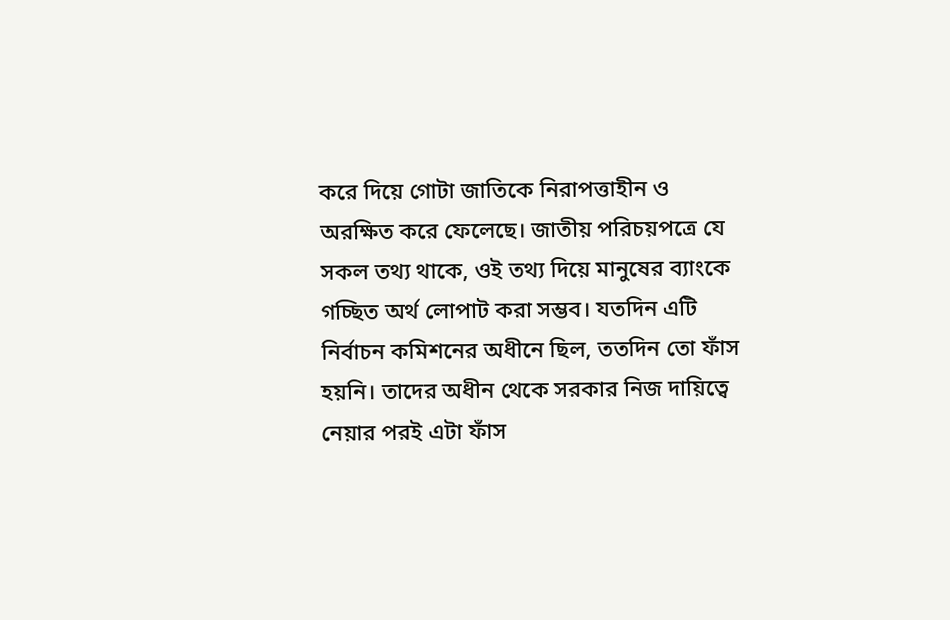করে দিয়ে গোটা জাতিকে নিরাপত্তাহীন ও অরক্ষিত করে ফেলেছে। জাতীয় পরিচয়পত্রে যে সকল তথ্য থাকে, ওই তথ্য দিয়ে মানুষের ব্যাংকে গচ্ছিত অর্থ লোপাট করা সম্ভব। যতদিন এটি নির্বাচন কমিশনের অধীনে ছিল, ততদিন তো ফাঁস হয়নি। তাদের অধীন থেকে সরকার নিজ দায়িত্বে নেয়ার পরই এটা ফাঁস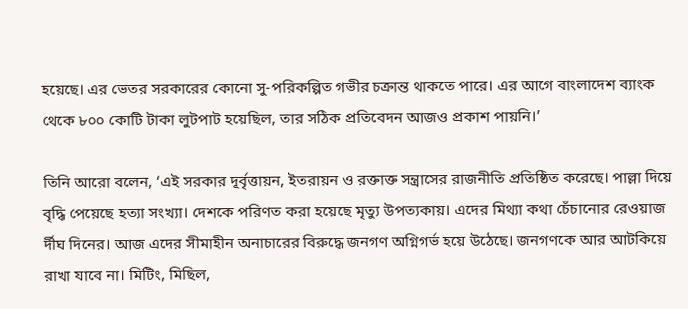হয়েছে। এর ভেতর সরকারের কোনো সু-পরিকল্পিত গভীর চক্রান্ত থাকতে পারে। এর আগে বাংলাদেশ ব্যাংক থেকে ৮০০ কোটি টাকা লুটপাট হয়েছিল, তার সঠিক প্রতিবেদন আজও প্রকাশ পায়নি।’

তিনি আরো বলেন, ‘এই সরকার দূর্বৃত্তায়ন, ইতরায়ন ও রক্তাক্ত সন্ত্রাসের রাজনীতি প্রতিষ্ঠিত করেছে। পাল্লা দিয়ে বৃদ্ধি পেয়েছে হত্যা সংখ্যা। দেশকে পরিণত করা হয়েছে মৃত্যু উপত্যকায়। এদের মিথ্যা কথা চেঁচানোর রেওয়াজ র্দীঘ দিনের। আজ এদের সীমাহীন অনাচারের বিরুদ্ধে জনগণ অগ্নিগর্ভ হয়ে উঠেছে। জনগণকে আর আটকিয়ে রাখা যাবে না। মিটিং, মিছিল,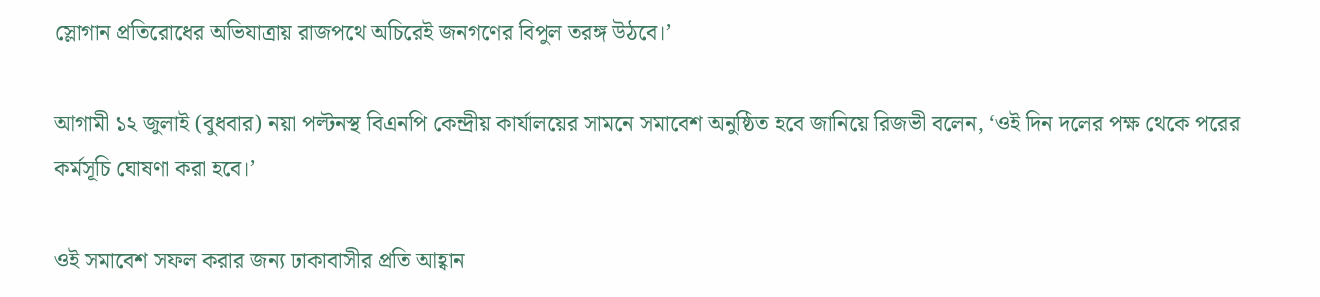স্লোগান প্রতিরোধের অভিযাত্রায় রাজপথে অচিরেই জনগণের বিপুল তরঙ্গ উঠবে।’

আগামী ১২ জুলাই (বুধবার) নয়া পল্টনস্থ বিএনপি কেন্দ্রীয় কার্যালয়ের সামনে সমাবেশ অনুষ্ঠিত হবে জানিয়ে রিজভী বলেন, ‘ওই দিন দলের পক্ষ থেকে পরের কর্মসূচি ঘোষণা করা হবে।’

ওই সমাবেশ সফল করার জন্য ঢাকাবাসীর প্রতি আহ্বান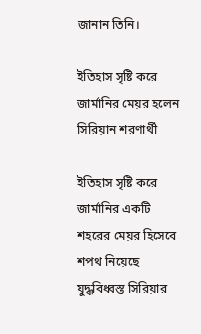জানান তিনি।

ইতিহাস সৃষ্টি করে জার্মানির মেয়র হলেন সিরিয়ান শরণার্থী

ইতিহাস সৃষ্টি করে জার্মানির একটি শহরের মেয়র হিসেবে শপথ নিয়েছে যুদ্ধবিধ্বস্ত সিরিয়ার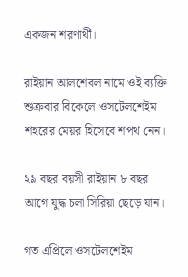একজন শরণার্থী।

রাইয়ান আলশেবল নামে ওই ব্যক্তি শুক্রবার বিকেলে ওসটেলশেইম শহরের মেয়র হিসেবে শপথ নেন।

২৯ বছর বয়সী রাইয়ান ৮ বছর আগে যুদ্ধ চলা সিরিয়া ছেড়ে যান।

গত এপ্রিলে ওসটেলশেইম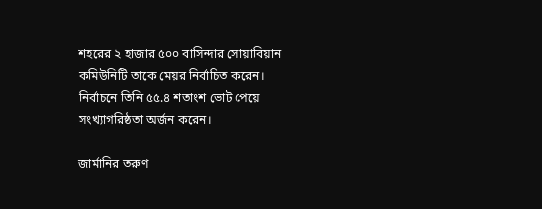শহরের ২ হাজার ৫০০ বাসিন্দার সোয়াবিয়ান কমিউনিটি তাকে মেয়র নির্বাচিত করেন। নির্বাচনে তিনি ৫৫.৪ শতাংশ ভোট পেয়ে সংখ্যাগরিষ্ঠতা অর্জন করেন।

জার্মানির তরুণ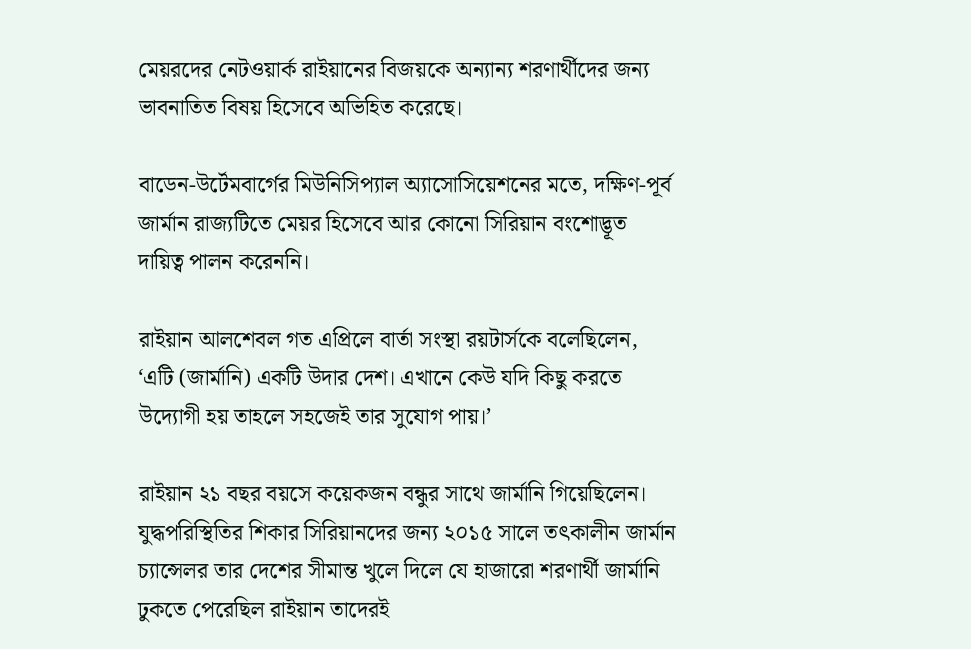মেয়রদের নেটওয়ার্ক রাইয়ানের বিজয়কে অন্যান্য শরণার্থীদের জন্য ভাবনাতিত বিষয় হিসেবে অভিহিত করেছে।

বাডেন-উর্টেমবার্গের মিউনিসিপ্যাল অ্যাসোসিয়েশনের মতে, দক্ষিণ-পূর্ব জার্মান রাজ্যটিতে মেয়র হিসেবে আর কোনো সিরিয়ান বংশোদ্ভূত দায়িত্ব পালন করেননি।

রাইয়ান আলশেবল গত এপ্রিলে বার্তা সংস্থা রয়টার্সকে বলেছিলেন, ‘এটি (জার্মানি) একটি উদার দেশ। এখানে কেউ যদি কিছু করতে উদ্যোগী হয় তাহলে সহজেই তার সুযোগ পায়।’

রাইয়ান ২১ বছর বয়সে কয়েকজন বন্ধুর সাথে জার্মানি গিয়েছিলেন। যুদ্ধপরিস্থিতির শিকার সিরিয়ানদের জন্য ২০১৫ সালে তৎকালীন জার্মান চ্যান্সেলর তার দেশের সীমান্ত খুলে দিলে যে হাজারো শরণার্থী জার্মানি ঢুকতে পেরেছিল রাইয়ান তাদেরই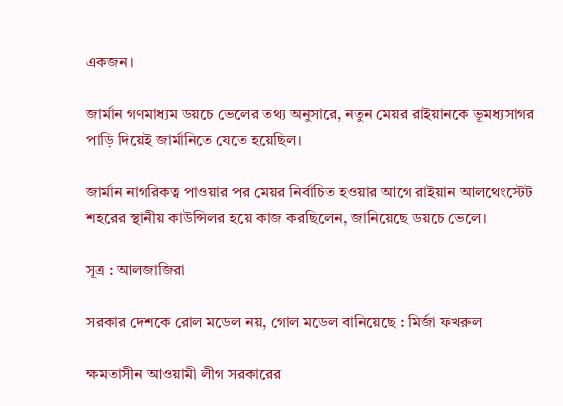একজন।

জার্মান গণমাধ্যম ডয়চে ভেলের তথ্য অনুসারে, নতুন মেয়র রাইয়ানকে ভূমধ্যসাগর পাড়ি দিয়েই জার্মানিতে যেতে হয়েছিল।

জার্মান নাগরিকত্ব পাওয়ার পর মেয়র নির্বাচিত হওয়ার আগে রাইয়ান আলথেংস্টেট শহরের স্থানীয় কাউন্সিলর হয়ে কাজ করছিলেন, জানিয়েছে ডয়চে ভেলে।

সূত্র : আলজাজিরা

সরকার দেশকে রোল মডেল নয়, গোল মডেল বানিয়েছে : মির্জা ফখরুল

ক্ষমতাসীন আওয়ামী লীগ সরকারের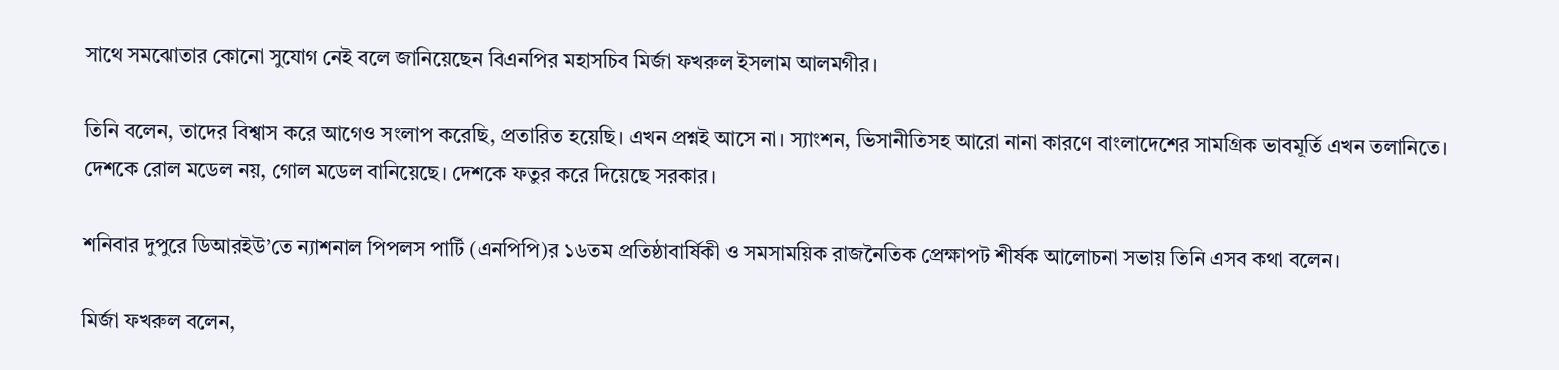সাথে সমঝোতার কোনো সুযোগ নেই বলে জানিয়েছেন বিএনপির মহাসচিব মির্জা ফখরুল ইসলাম আলমগীর।

তিনি বলেন, তাদের বিশ্বাস করে আগেও সংলাপ করেছি, প্রতারিত হয়েছি। এখন প্রশ্নই আসে না। স্যাংশন, ভিসানীতিসহ আরো নানা কারণে বাংলাদেশের সামগ্রিক ভাবমূর্তি এখন তলানিতে। দেশকে রোল মডেল নয়, গোল মডেল বানিয়েছে। দেশকে ফতুর করে দিয়েছে সরকার।

শনিবার দুপুরে ডিআরইউ’তে ন্যাশনাল পিপলস পার্টি (এনপিপি)র ১৬তম প্রতিষ্ঠাবার্ষিকী ও সমসাময়িক রাজনৈতিক প্রেক্ষাপট শীর্ষক আলোচনা সভায় তিনি এসব কথা বলেন।

মির্জা ফখরুল বলেন,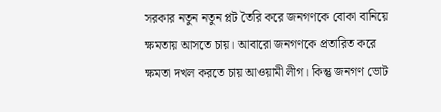সরকার নতুন নতুন প্লট তৈরি করে জনগণকে বোকা বানিয়ে ক্ষমতায় আসতে চায়। আবারো জনগণকে প্রতারিত করে ক্ষমতা দখল করতে চায় আওয়ামী লীগ। কিন্তু জনগণ ভোট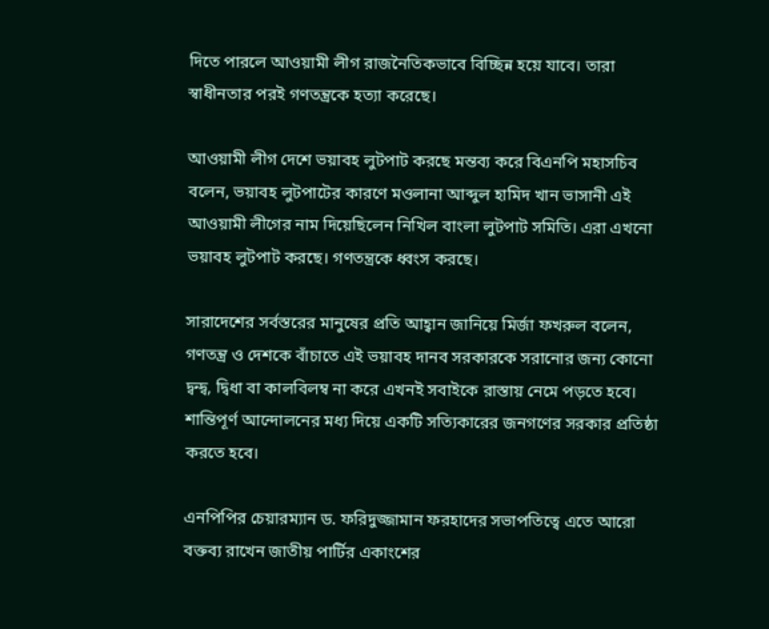দিতে পারলে আওয়ামী লীগ রাজনৈতিকভাবে বিচ্ছিন্ন হয়ে যাবে। তারা স্বাধীনতার পরই গণতন্ত্রকে হত্যা করেছে।

আওয়ামী লীগ দেশে ভয়াবহ লুটপাট করছে মন্তব্য করে বিএনপি মহাসচিব বলেন, ভয়াবহ লুটপাটের কারণে মওলানা আব্দুল হামিদ খান ভাসানী এই আওয়ামী লীগের নাম দিয়েছিলেন নিখিল বাংলা লুটপাট সমিতি। এরা এখনো ভয়াবহ লুটপাট করছে। গণতন্ত্রকে ধ্বংস করছে।

সারাদেশের সর্বস্তরের মানুষের প্রতি আহ্বান জানিয়ে মির্জা ফখরুল বলেন, গণতন্ত্র ও দেশকে বাঁচাতে এই ভয়াবহ দানব সরকারকে সরানোর জন্য কোনো দ্বন্দ্ব, দ্বিধা বা কালবিলম্ব না করে এখনই সবাইকে রাস্তায় নেমে পড়তে হবে। শান্তিপূর্ণ আন্দোলনের মধ্য দিয়ে একটি সত্যিকারের জনগণের সরকার প্রতিষ্ঠা করতে হবে।

এনপিপির চেয়ারম্যান ড. ফরিদুজ্জামান ফরহাদের সভাপতিত্বে এতে আরো বক্তব্য রাখেন জাতীয় পার্টির একাংশের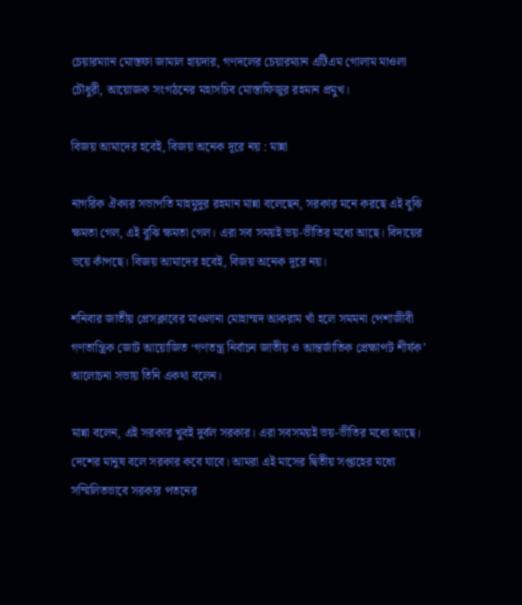চেয়ারম্যান মোস্তফা জামাল হায়দার, গণদলের চেয়ারম্যান এটিএম গোলাম মাওলা চৌধুরী, আয়োজক সংগঠনের মহাসচিব মোস্তাফিজুর রহমান প্রমুখ।

বিজয় আমাদের হবেই, বিজয় অনেক দূরে নয় : মান্না

নাগ‌রিক ঐক‌্যর সভাপ‌তি মাহমুদুর রহমান মান্না বলেছেন, সরকার মনে করছে এই বুঝি ক্ষমতা গেল, এই বুঝি ক্ষমতা গেল। এরা সব সময়ই ভয়-ভীতির মধ্যে আছে। বিদায়ের ভয়ে কাঁপছে। বিজয় আমাদের হবেই, বিজয় অনেক দূরে নয়।

শনিবার জাতীয় প্রেসক্লাবের মাওলানা মোহাম্মদ আকরাম খাঁ হলে সমমনা পেশাজীবী গণতান্ত্রিক জোট আয়োজিত ‘গণতন্ত্র নির্বাচন জাতীয় ও আন্তর্জাতিক প্রেক্ষাপট শীর্ষক’ আলোচনা সভায় তিনি একথা বলেন।

মান্না ব‌লেন, এই সরকার খুবই দুর্বল সরকার। এরা সবসময়ই ভয়-ভীতির মধ্যে আছে। দেশের মানুষ বলে সরকার কবে যাবে। আমরা এই মাসের দ্বিতীয় সপ্তাহের মধ্যে সম্মিলিতভাবে সরকার পতনের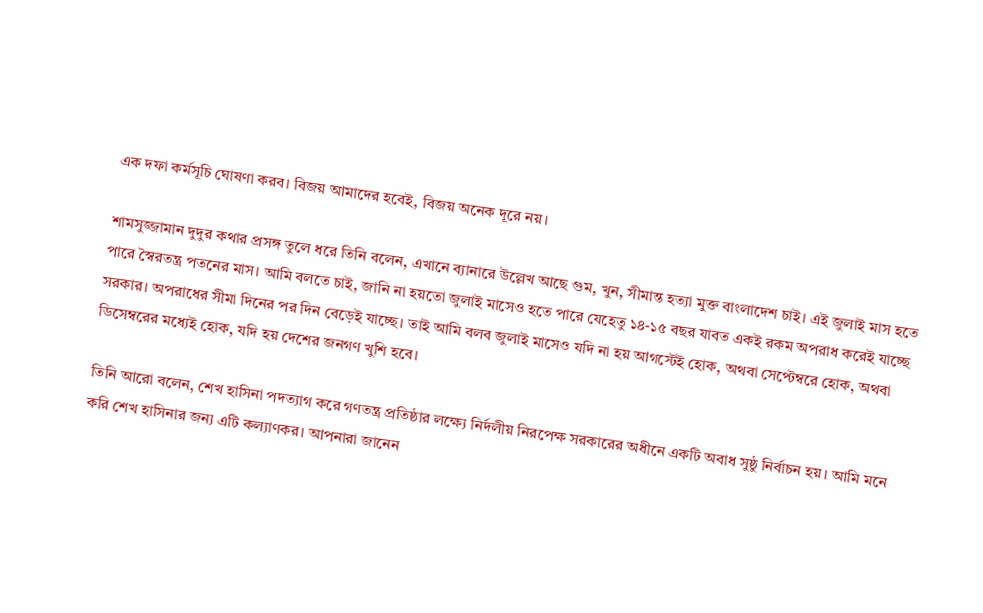এক দফা কর্মসূচি ঘোষণা করব। বিজয় আমাদের হবেই, বিজয় অনেক দূরে নয়।

শামসুজ্জামান দুদুর কথার প্রসঙ্গ তুলে ধরে তিনি বলেন, এখানে ব্যানারে উল্লেখ আছে গুম, খুন, সীমান্ত হত্যা মুক্ত বাংলাদেশ চাই। এই জুলাই মাস হতে পারে স্বৈরতন্ত্র পতনের মাস। আমি বলতে চাই, জানি না হয়তো জুলাই মাসেও হতে পারে যেহেতু ১৪-১৫ বছর যাবত একই রকম অপরাধ করেই যাচ্ছে সরকার। অপরাধের সীমা দিনের পর দিন বেড়েই যাচ্ছে। তাই আমি বলব জুলাই মাসেও যদি না হয় আগস্টেই হোক, অথবা সেপ্টেম্বরে হোক, অথবা ডিসেম্বরের মধ্যেই হোক, যদি হয় দেশের জনগণ খুশি হবে।

তিনি আরো বলেন, শেখ হাসিনা পদত্যাগ করে গণতন্ত্র প্রতিষ্ঠার লক্ষ্যে নির্দলীয় নিরপেক্ষ সরকারের অধীনে একটি অবাধ সুষ্ঠু নির্বাচন হয়। আমি মনে করি শেখ হাসিনার জন্য এটি কল্যাণকর। আপনারা জানেন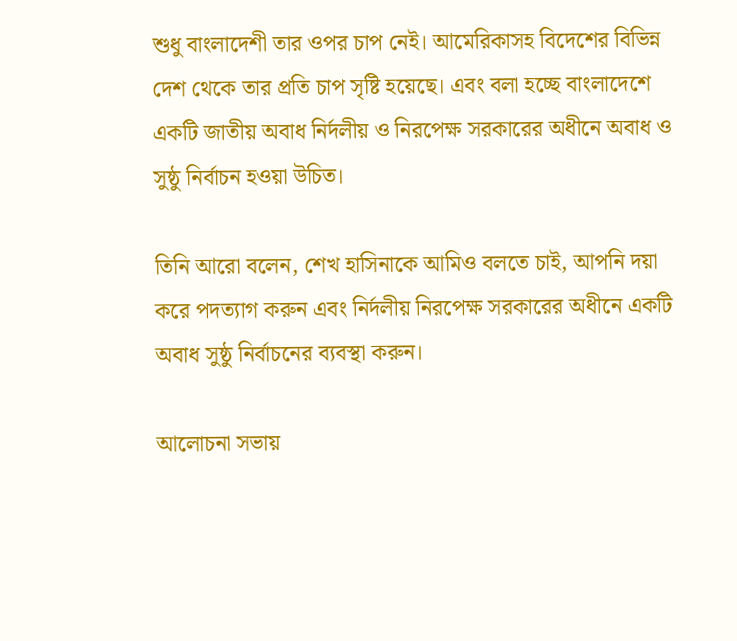শুধু বাংলাদেশী তার ওপর চাপ নেই। আমেরিকাসহ বিদেশের বিভিন্ন দেশ থেকে তার প্রতি চাপ সৃষ্টি হয়েছে। এবং বলা হচ্ছে বাংলাদেশে একটি জাতীয় অবাধ নির্দলীয় ও নিরপেক্ষ সরকারের অধীনে অবাধ ও সুষ্ঠু নির্বাচন হওয়া উচিত।

তিনি আরো বলেন, শেখ হাসিনাকে আমিও বলতে চাই, আপনি দয়া করে পদত্যাগ করুন এবং নির্দলীয় নিরপেক্ষ সরকারের অধীনে একটি অবাধ সুষ্ঠু নির্বাচনের ব্যবস্থা করুন।

আলোচনা সভায়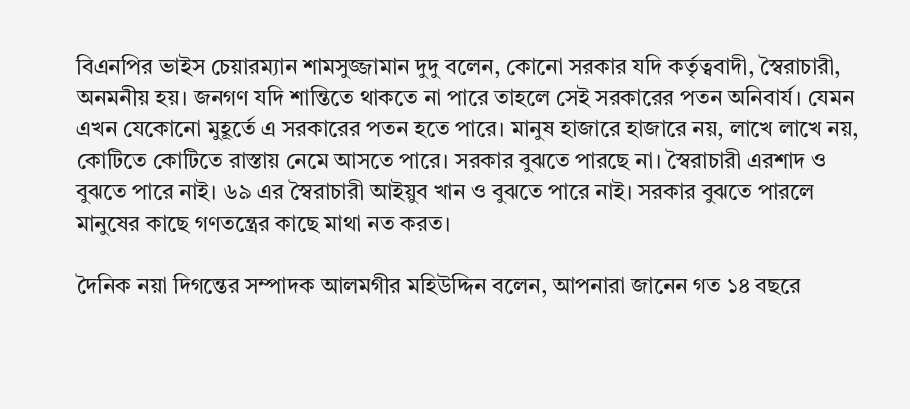বিএন‌পির ভাইস চেয়ারম‌্যান শামসুজ্জামান দুদু বলেন, কোনো সরকার যদি কর্তৃত্ববাদী, স্বৈরাচারী, অনমনীয় হয়। জনগণ যদি শান্তিতে থাকতে না পারে তাহলে সেই সরকারের পতন অনিবার্য। যেমন এখন যেকোনো মুহূর্তে এ সরকারের পতন হতে পারে। মানুষ হাজারে হাজারে নয়, লাখে লাখে নয়, কোটিতে কোটিতে রাস্তায় নেমে আসতে পারে। সরকার বুঝতে পারছে না। স্বৈরাচারী এরশাদ ও বুঝতে পারে নাই। ৬৯ এর স্বৈরাচারী আইয়ুব খান ও বুঝতে পারে নাই। সরকার বুঝতে পারলে মানুষের কাছে গণতন্ত্রের কাছে মাথা নত করত।

দৈনিক নয়া দিগন্তের সম্পাদক আলমগীর মহিউদ্দিন বলেন, আপনারা জানেন গত ১৪ বছরে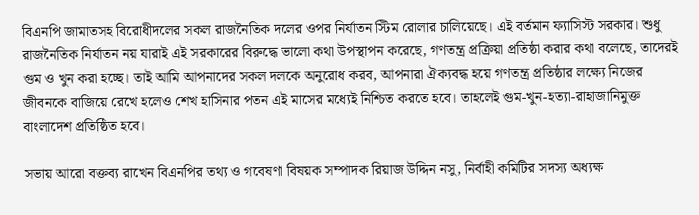বিএনপি জামাতসহ বিরোধীদলের সকল রাজনৈতিক দলের ওপর নির্যাতন স্টিম রোলার চালিয়েছে। এই বর্তমান ফ্যাসিস্ট সরকার। শুধু রাজনৈতিক নির্যাতন নয় যারাই এই সরকারের বিরুদ্ধে ভালো কথা উপস্থাপন করেছে, গণতন্ত্র প্রক্রিয়া প্রতিষ্ঠা করার কথা বলেছে, তাদেরই গুম ও খুন করা হচ্ছে। তাই আমি আপনাদের সকল দলকে অনুরোধ করব, আপনারা ঐক্যবদ্ধ হয়ে গণতন্ত্র প্রতিষ্ঠার লক্ষ্যে নিজের জীবনকে বাজিয়ে রেখে হলেও শেখ হাসিনার পতন এই মাসের মধ্যেই নিশ্চিত করতে হবে। তাহলেই গুম-খুন-হত্যা-রাহাজানিমুক্ত বাংলাদেশ প্রতিষ্ঠিত হবে।

সভায় আরো বক্তব্য রাখেন বিএন‌পির তথ‌্য ও গ‌বেষণা বিষয়ক সম্পাদক রিয়াজ উদ্দিন নসু, নির্বাহী ক‌মি‌টির সদস‌্য অধ‌্যক্ষ‌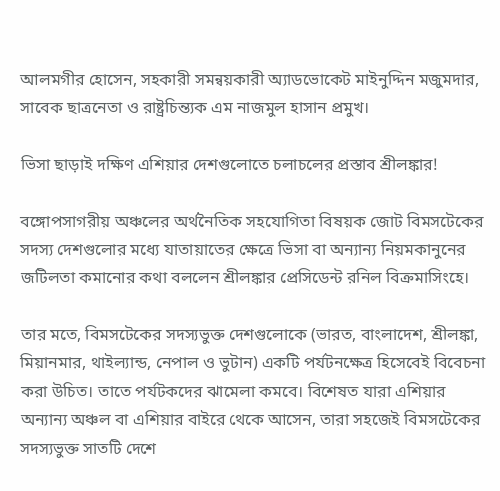আলমগীর হো‌সেন, সহকারী সমন্বয়কারী অ্যাডভোকেট মাইনুদ্দিন মজুমদার, সাবেক ছাত্রনেতা ও রাষ্ট্রচিন্ত্যক এম নাজমুল হাসান প্রমুখ।

ভিসা ছাড়াই দক্ষিণ এশিয়ার দেশগুলোতে চলাচলের প্রস্তাব শ্রীলঙ্কার!

বঙ্গোপসাগরীয় অঞ্চলের অর্থনৈতিক সহযোগিতা বিষয়ক জোট বিমসটেকের সদস্য দেশগুলোর মধ্যে যাতায়াতের ক্ষেত্রে ভিসা বা অন্যান্য নিয়মকানুনের জটিলতা কমানোর কথা বললেন শ্রীলঙ্কার প্রেসিডেন্ট রনিল বিক্রমাসিংহে।

তার মতে, বিমসটেকের সদস্যভুক্ত দেশগুলোকে (ভারত, বাংলাদেশ, শ্রীলঙ্কা, মিয়ানমার, থাইল্যান্ড, নেপাল ও ভুটান) একটি পর্যটনক্ষেত্র হিসেবেই বিবেচনা করা উচিত। তাতে পর্যটকদের ঝামেলা কমবে। বিশেষত যারা এশিয়ার অন্যান্য অঞ্চল বা এশিয়ার বাইরে থেকে আসেন, তারা সহজেই বিমসটেকের সদস্যভুক্ত সাতটি দেশে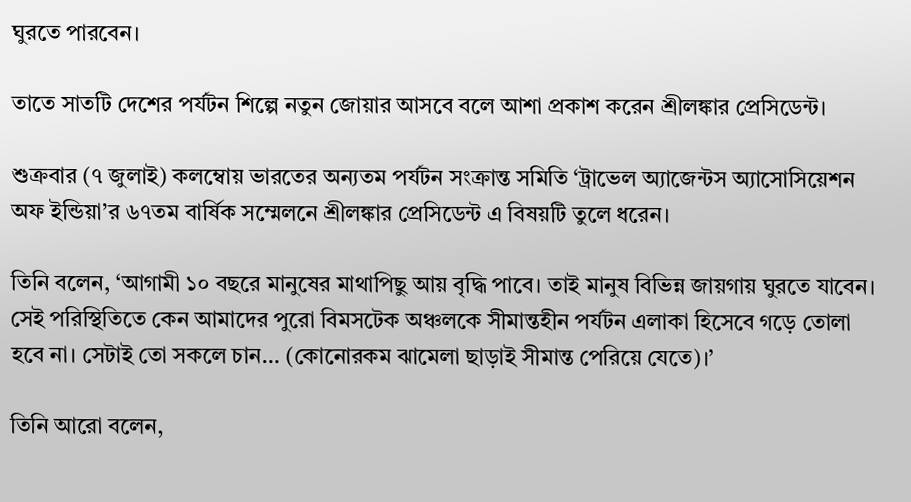ঘুরতে পারবেন।

তাতে সাতটি দেশের পর্যটন শিল্পে নতুন জোয়ার আসবে বলে আশা প্রকাশ করেন শ্রীলঙ্কার প্রেসিডেন্ট।

শুক্রবার (৭ জুলাই) কলম্বোয় ভারতের অন্যতম পর্যটন সংক্রান্ত সমিতি ‘ট্রাভেল অ্যাজেন্টস অ্যাসোসিয়েশন অফ ইন্ডিয়া’র ৬৭তম বার্ষিক সম্মেলনে শ্রীলঙ্কার প্রেসিডেন্ট এ বিষয়টি তুলে ধরেন।

তিনি বলেন, ‘আগামী ১০ বছরে মানুষের মাথাপিছু আয় বৃদ্ধি পাবে। তাই মানুষ বিভিন্ন জায়গায় ঘুরতে যাবেন। সেই পরিস্থিতিতে কেন আমাদের পুরো বিমসটেক অঞ্চলকে সীমান্তহীন পর্যটন এলাকা হিসেবে গড়ে তোলা হবে না। সেটাই তো সকলে চান… (কোনোরকম ঝামেলা ছাড়াই সীমান্ত পেরিয়ে যেতে)।’

তিনি আরো বলেন,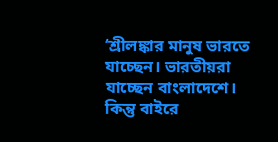‘শ্রীলঙ্কার মানুষ ভারতে যাচ্ছেন। ভারতীয়রা যাচ্ছেন বাংলাদেশে। কিন্তু বাইরে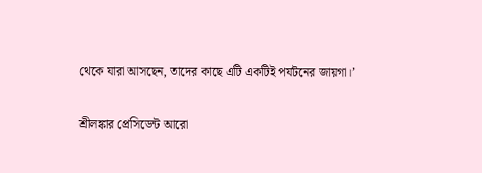থেকে যারা আসছেন, তাদের কাছে এটি একটিই পর্যটনের জায়গা।’

শ্রীলঙ্কার প্রেসিডেন্ট আরো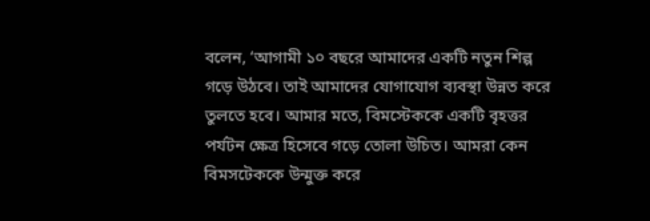বলেন, ‘আগামী ১০ বছরে আমাদের একটি নতুন শিল্প গড়ে উঠবে। তাই আমাদের যোগাযোগ ব্যবস্থা উন্নত করে তুলতে হবে। আমার মতে, বিমস্টেককে একটি বৃহত্তর পর্যটন ক্ষেত্র হিসেবে গড়ে তোলা উচিত। আমরা কেন বিমসটেককে উন্মুক্ত করে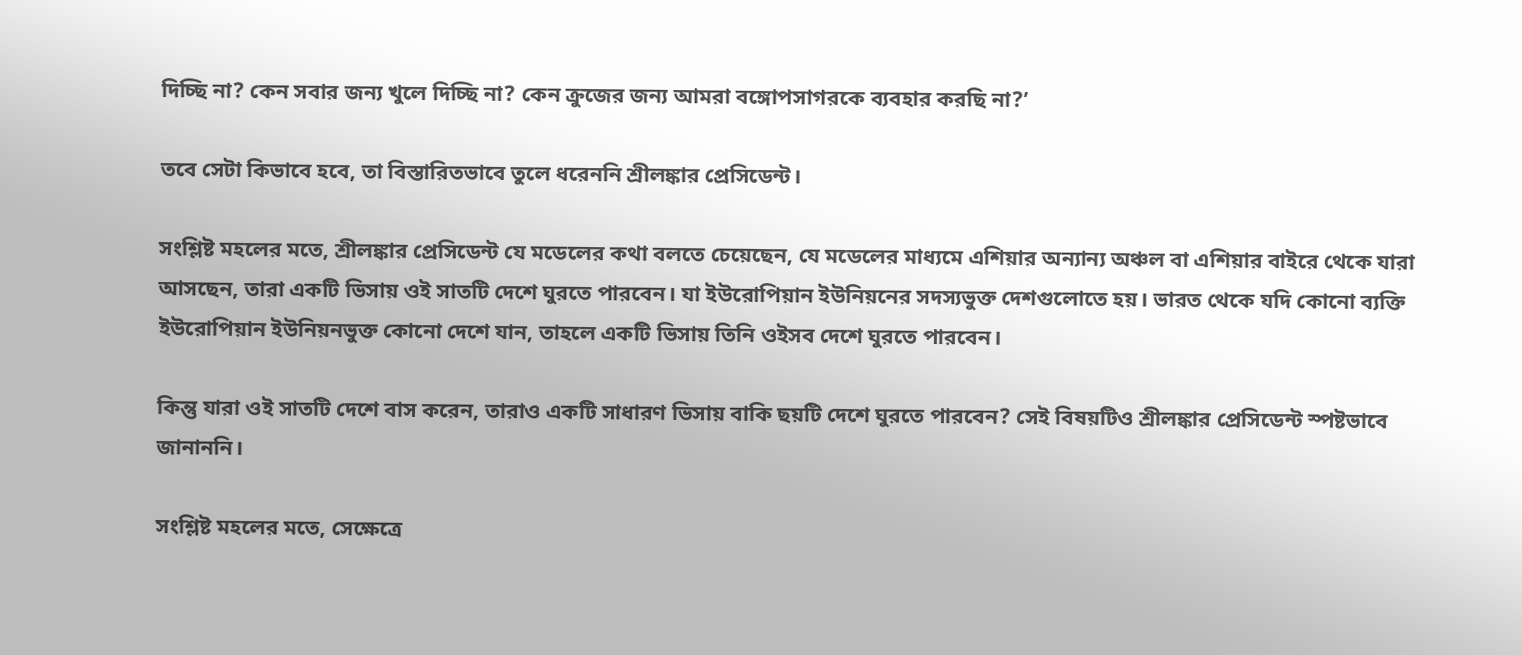দিচ্ছি না? কেন সবার জন্য খুলে দিচ্ছি না? কেন ক্রুজের জন্য আমরা বঙ্গোপসাগরকে ব্যবহার করছি না?’

তবে সেটা কিভাবে হবে, তা বিস্তারিতভাবে তুলে ধরেননি শ্রীলঙ্কার প্রেসিডেন্ট।

সংশ্লিষ্ট মহলের মতে, শ্রীলঙ্কার প্রেসিডেন্ট যে মডেলের কথা বলতে চেয়েছেন, যে মডেলের মাধ্যমে এশিয়ার অন্যান্য অঞ্চল বা এশিয়ার বাইরে থেকে যারা আসছেন, তারা একটি ভিসায় ওই সাতটি দেশে ঘুরতে পারবেন। যা ইউরোপিয়ান ইউনিয়নের সদস্যভুক্ত দেশগুলোতে হয়। ভারত থেকে যদি কোনো ব্যক্তি ইউরোপিয়ান ইউনিয়নভুক্ত কোনো দেশে যান, তাহলে একটি ভিসায় তিনি ওইসব দেশে ঘুরতে পারবেন।

কিন্তু যারা ওই সাতটি দেশে বাস করেন, তারাও একটি সাধারণ ভিসায় বাকি ছয়টি দেশে ঘুরতে পারবেন? সেই বিষয়টিও শ্রীলঙ্কার প্রেসিডেন্ট স্পষ্টভাবে জানাননি।

সংশ্লিষ্ট মহলের মতে, সেক্ষেত্রে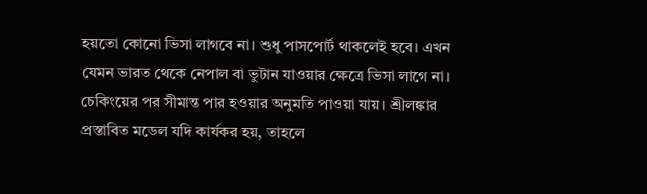হয়তো কোনো ভিসা লাগবে না। শুধু পাসপোর্ট থাকলেই হবে। এখন যেমন ভারত থেকে নেপাল বা ভুটান যাওয়ার ক্ষেত্রে ভিসা লাগে না। চেকিংয়ের পর সীমান্ত পার হওয়ার অনুমতি পাওয়া যায়। শ্রীলঙ্কার প্রস্তাবিত মডেল যদি কার্যকর হয়, তাহলে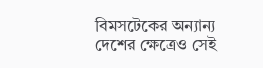বিমসটেকের অন্যান্য দেশের ক্ষেত্রেও সেই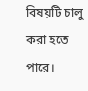বিষয়টি চালু করা হতে পারে।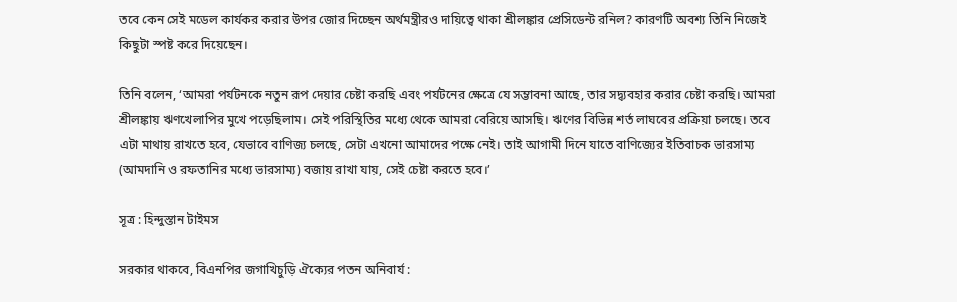তবে কেন সেই মডেল কার্যকর করার উপর জোর দিচ্ছেন অর্থমন্ত্রীরও দায়িত্বে থাকা শ্রীলঙ্কার প্রেসিডেন্ট রনিল? কারণটি অবশ্য তিনি নিজেই কিছুটা স্পষ্ট করে দিয়েছেন।

তিনি বলেন, ‘আমরা পর্যটনকে নতুন রূপ দেয়ার চেষ্টা করছি এবং পর্যটনের ক্ষেত্রে যে সম্ভাবনা আছে, তার সদ্ব্যবহার করার চেষ্টা করছি। আমরা শ্রীলঙ্কায় ঋণখেলাপির মুখে পড়েছিলাম। সেই পরিস্থিতির মধ্যে থেকে আমরা বেরিয়ে আসছি। ঋণের বিভিন্ন শর্ত লাঘবের প্রক্রিয়া চলছে। তবে এটা মাথায় রাখতে হবে, যেভাবে বাণিজ্য চলছে, সেটা এখনো আমাদের পক্ষে নেই। তাই আগামী দিনে যাতে বাণিজ্যের ইতিবাচক ভারসাম্য (আমদানি ও রফতানির মধ্যে ভারসাম্য) বজায় রাখা যায়, সেই চেষ্টা করতে হবে।’

সূত্র : হিন্দুস্তান টাইমস

সরকার থাকবে, বিএনপির জগাখিচুড়ি ঐক্যের পতন অনিবার্য :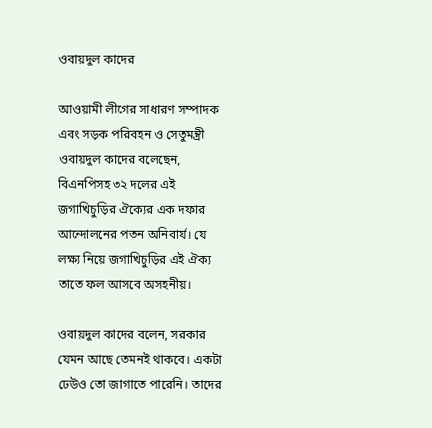ওবায়দুল কাদের

আওয়ামী লীগের সাধারণ সম্পাদক এবং সড়ক পরিবহন ও সেতুমন্ত্রী ওবায়দুল কাদের বলেছেন, বিএনপিসহ ৩২ দলের এই জগাখিচুড়ির ঐক্যের এক দফার আন্দোলনের পতন অনিবার্য। যে লক্ষ্য নিয়ে জগাখিচুড়ির এই ঐক্য তাতে ফল আসবে অসহনীয়।

ওবায়দুল কাদের বলেন, সরকার যেমন আছে তেমনই থাকবে। একটা ঢেউও তো জাগাতে পারেনি। তাদের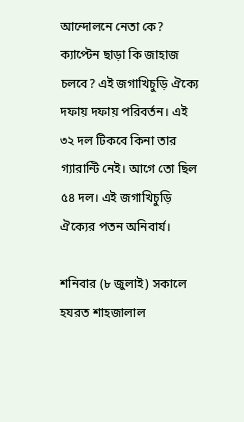আন্দোলনে নেতা কে? ক্যাপ্টেন ছাড়া কি জাহাজ চলবে? এই জগাখিচুড়ি ঐক্যে দফায় দফায় পরিবর্তন। এই ৩২ দল টিকবে কিনা তার গ্যারান্টি নেই। আগে তো ছিল ৫৪ দল। এই জগাখিচুড়ি ঐক্যের পতন অনিবার্য।

শনিবার (৮ জুলাই) সকালে হযরত শাহজালাল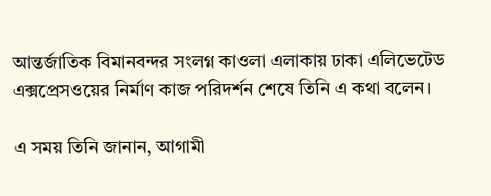আন্তর্জাতিক বিমানবন্দর সংলগ্ন কাওলা এলাকায় ঢাকা এলিভেটেড এক্সপ্রেসওয়ের নির্মাণ কাজ পরিদর্শন শেষে তিনি এ কথা বলেন।

এ সময় তিনি জানান, আগামী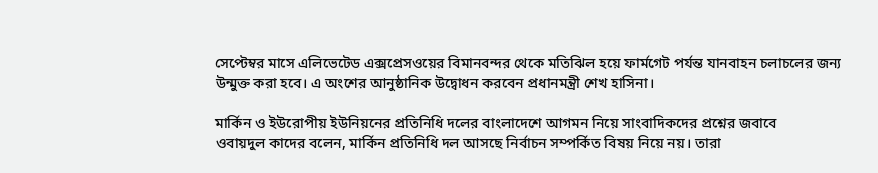সেপ্টেম্বর মাসে এলিভেটেড এক্সপ্রেসওয়ের বিমানবন্দর থেকে মতিঝিল হয়ে ফার্মগেট পর্যন্ত যানবাহন চলাচলের জন্য উন্মুক্ত করা হবে। এ অংশের আনুষ্ঠানিক উদ্বোধন করবেন প্রধানমন্ত্রী শেখ হাসিনা।

মার্কিন ও ইউরোপীয় ইউনিয়নের প্রতিনিধি দলের বাংলাদেশে আগমন নিয়ে সাংবাদিকদের প্রশ্নের জবাবে
ওবায়দুল কাদের বলেন, মার্কিন প্রতিনিধি দল আসছে নির্বাচন সম্পর্কিত বিষয় নিয়ে নয়। তারা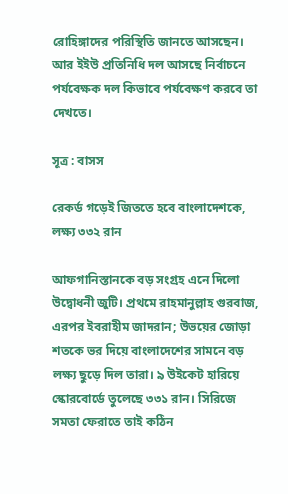রোহিঙ্গাদের পরিস্থিতি জানতে আসছেন। আর ইইউ প্রতিনিধি দল আসছে নির্বাচনে পর্যবেক্ষক দল কিভাবে পর্যবেক্ষণ করবে তা দেখতে।

সূত্র : বাসস

রেকর্ড গড়েই জিততে হবে বাংলাদেশকে, লক্ষ্য ৩৩২ রান

আফগানিস্তানকে বড় সংগ্রহ এনে দিলো উদ্বোধনী জুটি। প্রথমে রাহমানুল্লাহ গুরবাজ, এরপর ইবরাহীম জাদরান; উভয়ের জোড়া শতকে ভর দিয়ে বাংলাদেশের সামনে বড় লক্ষ্য ছুড়ে দিল তারা। ৯ উইকেট হারিয়ে স্কোরবোর্ডে তুলেছে ৩৩১ রান। সিরিজে সমতা ফেরাতে তাই কঠিন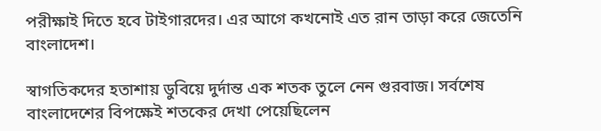পরীক্ষাই দিতে হবে টাইগারদের। এর আগে কখনোই এত রান তাড়া করে জেতেনি বাংলাদেশ।

স্বাগতিকদের হতাশায় ডুবিয়ে দুর্দান্ত এক শতক তুলে নেন গুরবাজ। সর্বশেষ বাংলাদেশের বিপক্ষেই শতকের দেখা পেয়েছিলেন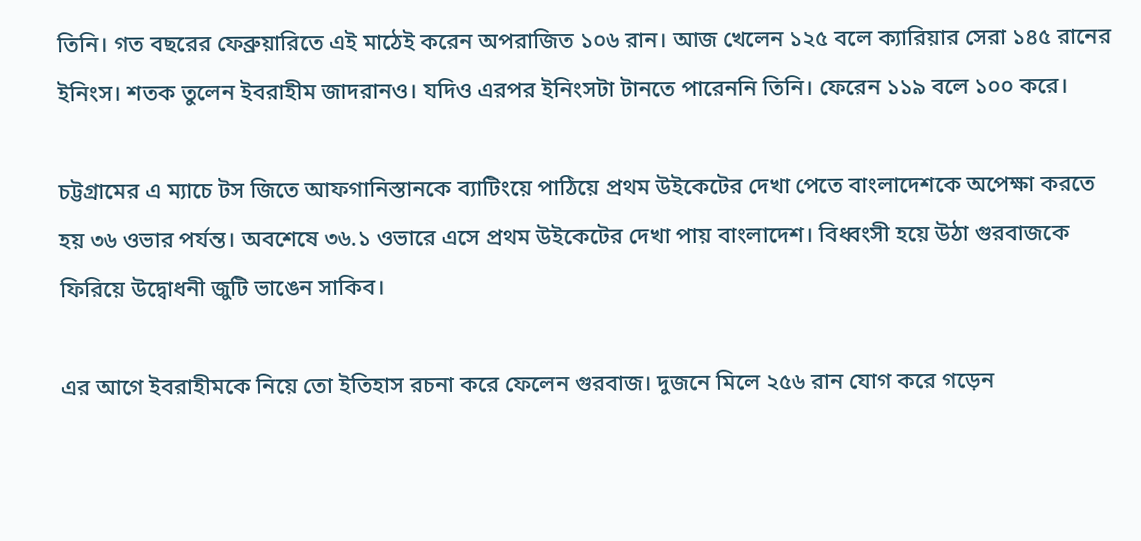তিনি। গত বছরের ফেব্রুয়ারিতে এই মাঠেই করেন অপরাজিত ১০৬ রান। আজ খেলেন ১২৫ বলে ক্যারিয়ার সেরা ১৪৫ রানের ইনিংস। শতক তুলেন ইবরাহীম জাদরানও। যদিও এরপর ইনিংসটা টানতে পারেননি তিনি। ফেরেন ১১৯ বলে ১০০ করে।

চট্টগ্রামের এ ম্যাচে টস জিতে আফগানিস্তানকে ব্যাটিংয়ে পাঠিয়ে প্রথম উইকেটের দেখা পেতে বাংলাদেশকে অপেক্ষা করতে হয় ৩৬ ওভার পর্যন্ত। অবশেষে ৩৬.১ ওভারে এসে প্রথম উইকেটের দেখা পায় বাংলাদেশ। বিধ্বংসী হয়ে উঠা গুরবাজকে ফিরিয়ে উদ্বোধনী জুটি ভাঙেন সাকিব।

এর আগে ইবরাহীমকে নিয়ে তো ইতিহাস রচনা করে ফেলেন গুরবাজ। দুজনে মিলে ২৫৬ রান যোগ করে গড়েন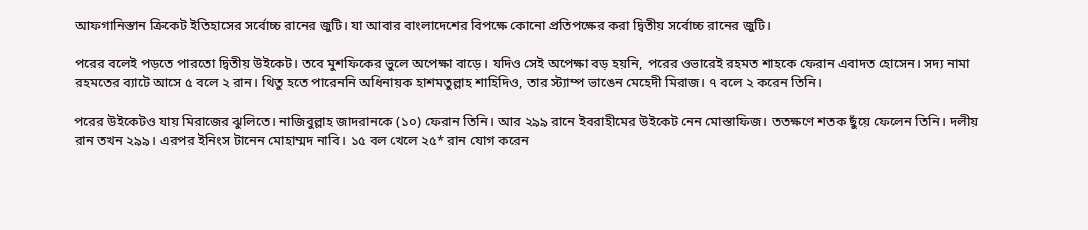আফগানিস্তান ক্রিকেট ইতিহাসের সর্বোচ্চ রানের জুটি। যা আবার বাংলাদেশের বিপক্ষে কোনো প্রতিপক্ষের করা দ্বিতীয় সর্বোচ্চ রানের জুটি।

পরের বলেই পড়তে পারতো দ্বিতীয় উইকেট। তবে মুশফিকের ভুলে অপেক্ষা বাড়ে। যদিও সেই অপেক্ষা বড় হয়নি, পরের ওভারেই রহমত শাহকে ফেরান এবাদত হোসেন। সদ্য নামা রহমতের ব্যাটে আসে ৫ বলে ২ রান। থিতু হতে পারেননি অধিনায়ক হাশমতুল্লাহ শাহিদিও, তার স্ট্যাম্প ভাঙেন মেহেদী মিরাজ। ৭ বলে ২ করেন তিনি।

পরের উইকেটও যায় মিরাজের ঝুলিতে। নাজিবুল্লাহ জাদরানকে (১০) ফেরান তিনি। আর ২৯৯ রানে ইবরাহীমের উইকেট নেন মোস্তাফিজ। ততক্ষণে শতক ছুঁয়ে ফেলেন তিনি। দলীয় রান তখন ২৯৯। এরপর ইনিংস টানেন মোহাম্মদ নাবি। ১৫ বল খেলে ২৫* রান যোগ করেন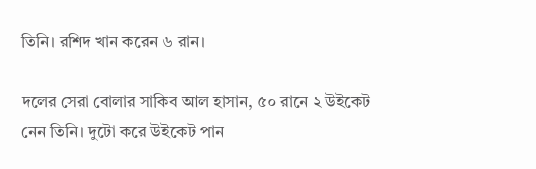তিনি। রশিদ খান করেন ৬ রান।

দলের সেরা বোলার সাকিব আল হাসান, ৫০ রানে ২ উইকেট নেন তিনি। দুটো করে উইকেট পান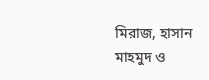মিরাজ, হাসান মাহমুদ ও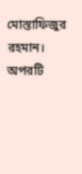মোস্তাফিজুর রহমান। অপরটি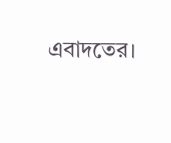এবাদতের।